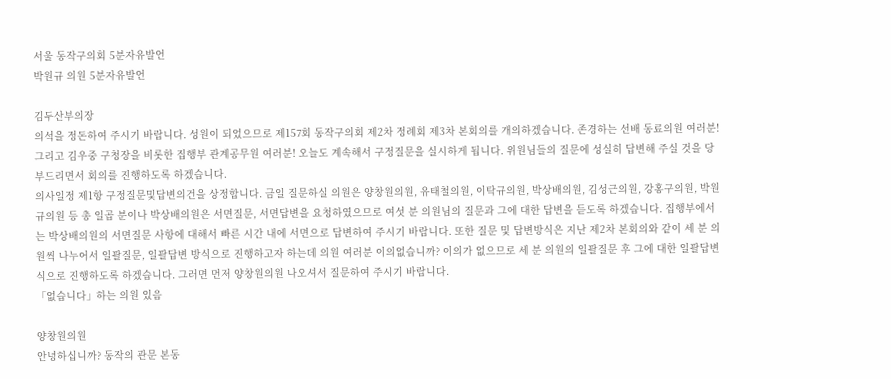서울 동작구의회 5분자유발언
박원규 의원 5분자유발언

김두산부의장
의석을 정돈하여 주시기 바랍니다. 성원이 되었으므로 제157회 동작구의회 제2차 정례회 제3차 본회의를 개의하겠습니다. 존경하는 선배 동료의원 여러분! 그리고 김우중 구청장을 비롯한 집행부 관계공무원 여러분! 오늘도 계속해서 구정질문을 실시하게 됩니다. 위원님들의 질문에 성실히 답변해 주실 것을 당부드리면서 회의를 진행하도록 하겠습니다.
의사일정 제1항 구정질문및답변의건을 상정합니다. 금일 질문하실 의원은 양창원의원, 유태철의원, 이탁규의원, 박상배의원, 김성근의원, 강홍구의원, 박원규의원 등 총 일곱 분이나 박상배의원은 서면질문, 서면답변을 요청하였으므로 여섯 분 의원님의 질문과 그에 대한 답변을 듣도록 하겠습니다. 집행부에서는 박상배의원의 서면질문 사항에 대해서 빠른 시간 내에 서면으로 답변하여 주시기 바랍니다. 또한 질문 및 답변방식은 지난 제2차 본회의와 같이 세 분 의원씩 나누어서 일괄질문, 일괄답변 방식으로 진행하고자 하는데 의원 여러분 이의없습니까? 이의가 없으므로 세 분 의원의 일괄질문 후 그에 대한 일괄답변 식으로 진행하도록 하겠습니다. 그러면 먼저 양창원의원 나오셔서 질문하여 주시기 바랍니다.
「없습니다」하는 의원 있음

양창원의원
안녕하십니까? 동작의 관문 본동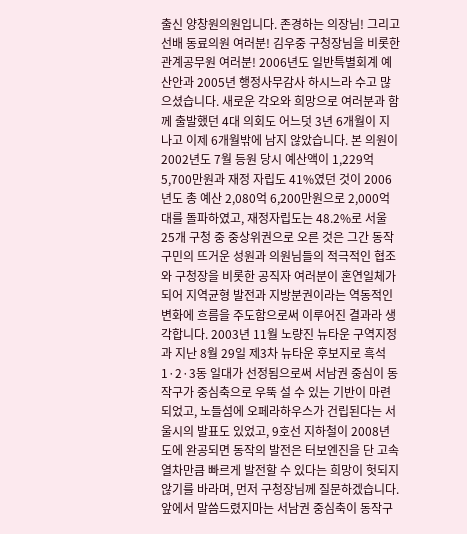출신 양창원의원입니다. 존경하는 의장님! 그리고 선배 동료의원 여러분! 김우중 구청장님을 비롯한 관계공무원 여러분! 2006년도 일반특별회계 예산안과 2005년 행정사무감사 하시느라 수고 많으셨습니다. 새로운 각오와 희망으로 여러분과 함께 출발했던 4대 의회도 어느덧 3년 6개월이 지나고 이제 6개월밖에 남지 않았습니다. 본 의원이 2002년도 7월 등원 당시 예산액이 1,229억 5,700만원과 재정 자립도 41%였던 것이 2006년도 총 예산 2,080억 6,200만원으로 2,000억대를 돌파하였고, 재정자립도는 48.2%로 서울 25개 구청 중 중상위권으로 오른 것은 그간 동작구민의 뜨거운 성원과 의원님들의 적극적인 협조와 구청장을 비롯한 공직자 여러분이 혼연일체가 되어 지역균형 발전과 지방분권이라는 역동적인 변화에 흐름을 주도함으로써 이루어진 결과라 생각합니다. 2003년 11월 노량진 뉴타운 구역지정과 지난 8월 29일 제3차 뉴타운 후보지로 흑석1·2·3동 일대가 선정됨으로써 서남권 중심이 동작구가 중심축으로 우뚝 설 수 있는 기반이 마련되었고, 노들섬에 오페라하우스가 건립된다는 서울시의 발표도 있었고, 9호선 지하철이 2008년도에 완공되면 동작의 발전은 터보엔진을 단 고속열차만큼 빠르게 발전할 수 있다는 희망이 헛되지 않기를 바라며, 먼저 구청장님께 질문하겠습니다. 앞에서 말씀드렸지마는 서남권 중심축이 동작구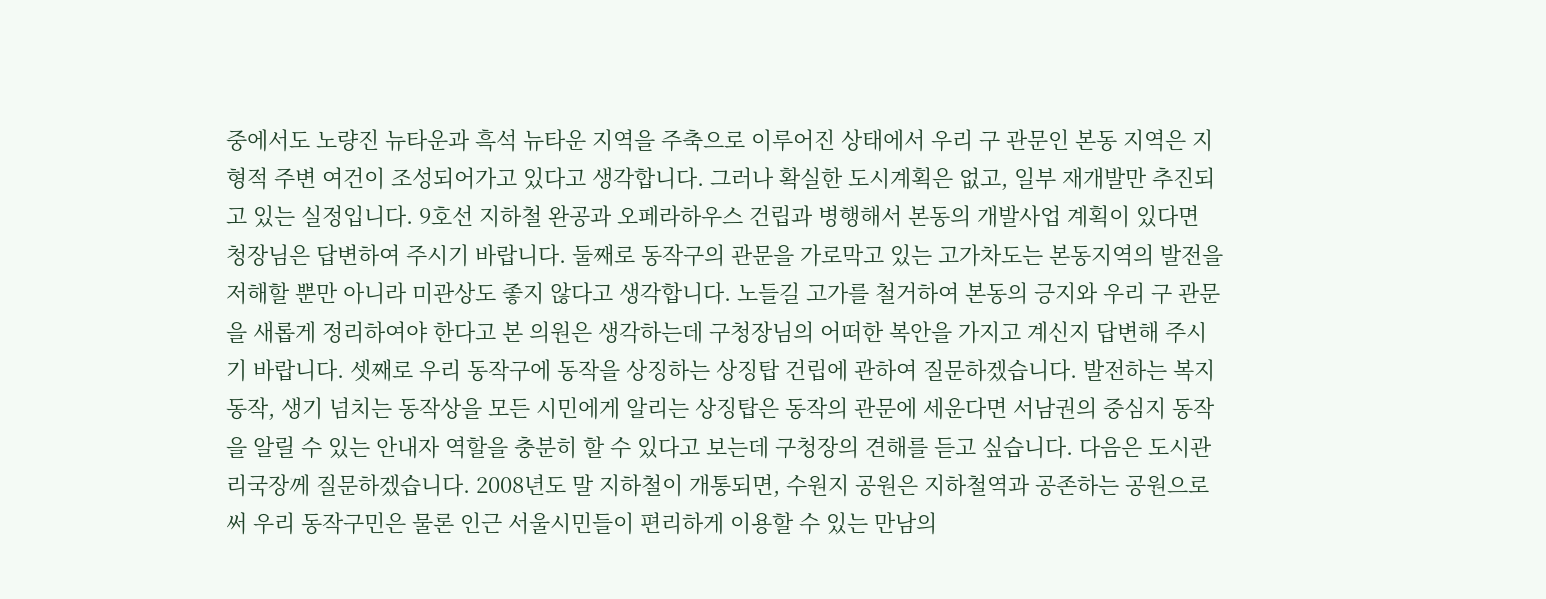중에서도 노량진 뉴타운과 흑석 뉴타운 지역을 주축으로 이루어진 상태에서 우리 구 관문인 본동 지역은 지형적 주변 여건이 조성되어가고 있다고 생각합니다. 그러나 확실한 도시계획은 없고, 일부 재개발만 추진되고 있는 실정입니다. 9호선 지하철 완공과 오페라하우스 건립과 병행해서 본동의 개발사업 계획이 있다면 청장님은 답변하여 주시기 바랍니다. 둘째로 동작구의 관문을 가로막고 있는 고가차도는 본동지역의 발전을 저해할 뿐만 아니라 미관상도 좋지 않다고 생각합니다. 노들길 고가를 철거하여 본동의 긍지와 우리 구 관문을 새롭게 정리하여야 한다고 본 의원은 생각하는데 구청장님의 어떠한 복안을 가지고 계신지 답변해 주시기 바랍니다. 셋째로 우리 동작구에 동작을 상징하는 상징탑 건립에 관하여 질문하겠습니다. 발전하는 복지동작, 생기 넘치는 동작상을 모든 시민에게 알리는 상징탑은 동작의 관문에 세운다면 서남권의 중심지 동작을 알릴 수 있는 안내자 역할을 충분히 할 수 있다고 보는데 구청장의 견해를 듣고 싶습니다. 다음은 도시관리국장께 질문하겠습니다. 2008년도 말 지하철이 개통되면, 수원지 공원은 지하철역과 공존하는 공원으로써 우리 동작구민은 물론 인근 서울시민들이 편리하게 이용할 수 있는 만남의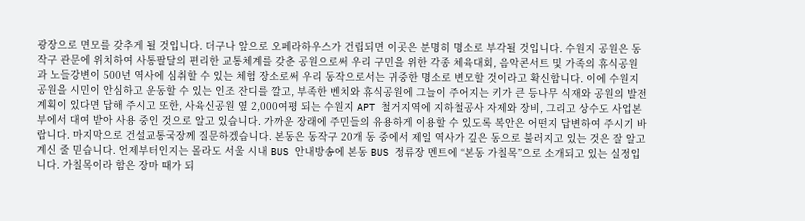광장으로 면모를 갖추게 될 것입니다. 더구나 앞으로 오페라하우스가 건립되면 이곳은 분명히 명소로 부각될 것입니다. 수원지 공원은 동작구 관문에 위치하여 사통팔달의 편리한 교통체계를 갖춘 공원으로써 우리 구민을 위한 각종 체육대회, 음악콘서트 및 가족의 휴식공원과 노들강변이 500년 역사에 심취할 수 있는 체험 장소로써 우리 동작으로서는 귀중한 명소로 변모할 것이라고 확신합니다. 이에 수원지 공원을 시민이 안심하고 운동할 수 있는 인조 잔디를 깔고, 부족한 벤치와 휴식공원에 그늘이 주어지는 키가 큰 등나무 식재와 공원의 발전계획이 있다면 답해 주시고 또한, 사육신공원 옆 2,000여평 되는 수원지 APT 철거지역에 지하철공사 자제와 장비, 그리고 상수도 사업본부에서 대여 받아 사용 중인 것으로 알고 있습니다. 가까운 장래에 주민들의 유용하게 이용할 수 있도록 복안은 어떤지 답변하여 주시기 바랍니다. 마지막으로 건설교통국장께 질문하겠습니다. 본동은 동작구 20개 동 중에서 제일 역사가 깊은 동으로 불러지고 있는 것은 잘 알고 계신 줄 믿습니다. 언제부터인지는 몰라도 서울 시내 BUS 안내방송에 본동 BUS 정류장 멘트에 “본동 가칠목”으로 소개되고 있는 실정입니다. 가칠목이라 함은 장마 때가 되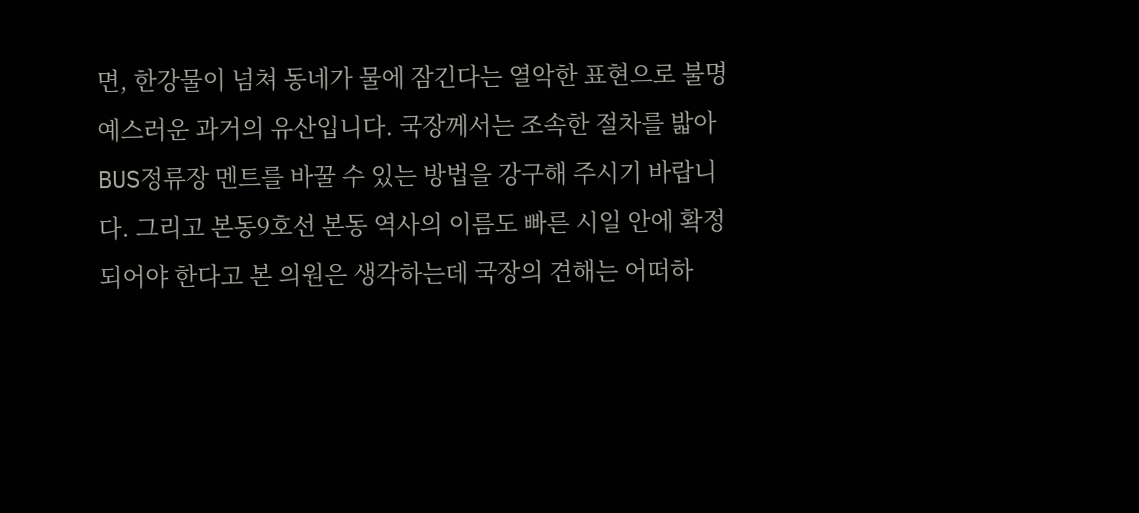면, 한강물이 넘쳐 동네가 물에 잠긴다는 열악한 표현으로 불명예스러운 과거의 유산입니다. 국장께서는 조속한 절차를 밟아 BUS정류장 멘트를 바꿀 수 있는 방법을 강구해 주시기 바랍니다. 그리고 본동9호선 본동 역사의 이름도 빠른 시일 안에 확정되어야 한다고 본 의원은 생각하는데 국장의 견해는 어떠하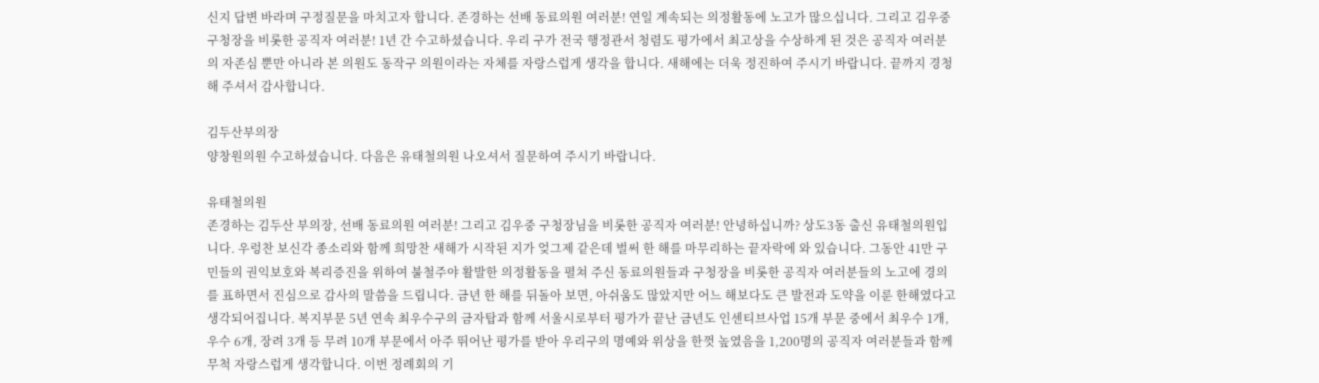신지 답변 바라며 구정질문을 마치고자 합니다. 존경하는 선배 동료의원 여러분! 연일 계속되는 의정활동에 노고가 많으십니다. 그리고 김우중 구청장을 비롯한 공직자 여러분! 1년 간 수고하셨습니다. 우리 구가 전국 행정관서 청렴도 평가에서 최고상을 수상하게 된 것은 공직자 여러분의 자존심 뿐만 아니라 본 의원도 동작구 의원이라는 자체를 자랑스럽게 생각을 합니다. 새해에는 더욱 정진하여 주시기 바랍니다. 끝까지 경청해 주셔서 감사합니다.

김두산부의장
양창원의원 수고하셨습니다. 다음은 유태철의원 나오셔서 질문하여 주시기 바랍니다.

유태철의원
존경하는 김두산 부의장, 선배 동료의원 여러분! 그리고 김우중 구청장님을 비롯한 공직자 여러분! 안녕하십니까? 상도3동 출신 유태철의원입니다. 우렁찬 보신각 종소리와 함께 희망찬 새해가 시작된 지가 엊그제 같은데 벌써 한 해를 마무리하는 끝자락에 와 있습니다. 그동안 41만 구민들의 권익보호와 복리증진을 위하여 불철주야 활발한 의정활동을 펼쳐 주신 동료의원들과 구청장을 비롯한 공직자 여러분들의 노고에 경의를 표하면서 진심으로 감사의 말씀을 드립니다. 금년 한 해를 뒤돌아 보면, 아쉬움도 많았지만 어느 해보다도 큰 발전과 도약을 이룬 한해였다고 생각되어집니다. 복지부문 5년 연속 최우수구의 금자탑과 함께 서울시로부터 평가가 끝난 금년도 인센티브사업 15개 부문 중에서 최우수 1개, 우수 6개, 장려 3개 등 무려 10개 부문에서 아주 뛰어난 평가를 받아 우리구의 명예와 위상을 한껏 높였음을 1,200명의 공직자 여러분들과 함께 무척 자랑스럽게 생각합니다. 이번 정례회의 기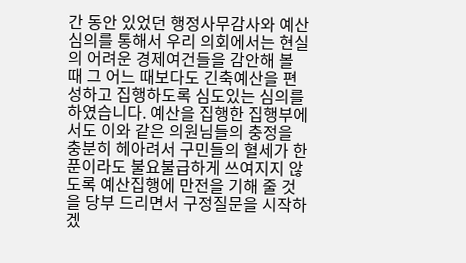간 동안 있었던 행정사무감사와 예산심의를 통해서 우리 의회에서는 현실의 어려운 경제여건들을 감안해 볼 때 그 어느 때보다도 긴축예산을 편성하고 집행하도록 심도있는 심의를 하였습니다. 예산을 집행한 집행부에서도 이와 같은 의원님들의 충정을 충분히 헤아려서 구민들의 혈세가 한 푼이라도 불요불급하게 쓰여지지 않도록 예산집행에 만전을 기해 줄 것을 당부 드리면서 구정질문을 시작하겠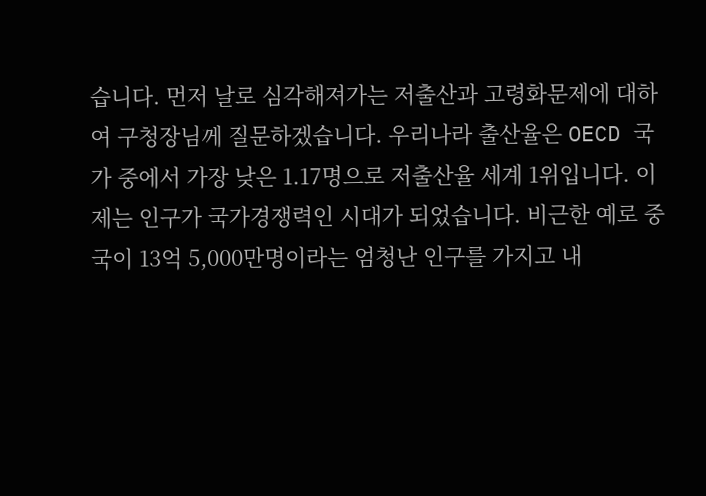습니다. 먼저 날로 심각해져가는 저출산과 고령화문제에 대하여 구청장님께 질문하겠습니다. 우리나라 출산율은 OECD 국가 중에서 가장 낮은 1.17명으로 저출산율 세계 1위입니다. 이제는 인구가 국가경쟁력인 시대가 되었습니다. 비근한 예로 중국이 13억 5,000만명이라는 엄청난 인구를 가지고 내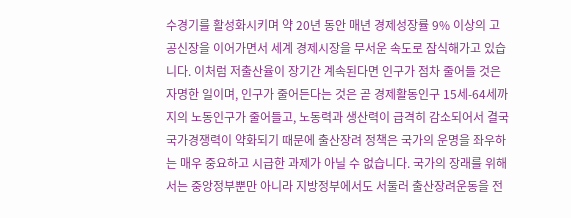수경기를 활성화시키며 약 20년 동안 매년 경제성장률 9% 이상의 고공신장을 이어가면서 세계 경제시장을 무서운 속도로 잠식해가고 있습니다. 이처럼 저출산율이 장기간 계속된다면 인구가 점차 줄어들 것은 자명한 일이며, 인구가 줄어든다는 것은 곧 경제활동인구 15세-64세까지의 노동인구가 줄어들고, 노동력과 생산력이 급격히 감소되어서 결국 국가경쟁력이 약화되기 때문에 출산장려 정책은 국가의 운명을 좌우하는 매우 중요하고 시급한 과제가 아닐 수 없습니다. 국가의 장래를 위해서는 중앙정부뿐만 아니라 지방정부에서도 서둘러 출산장려운동을 전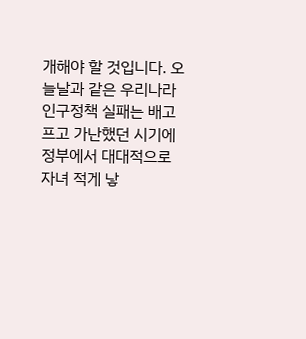개해야 할 것입니다. 오늘날과 같은 우리나라 인구정책 실패는 배고프고 가난했던 시기에 정부에서 대대적으로 자녀 적게 낳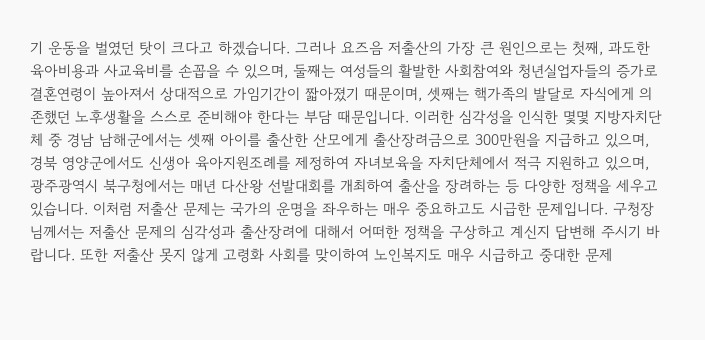기 운동을 벌였던 탓이 크다고 하겠습니다. 그러나 요즈음 저출산의 가장 큰 원인으로는 첫째, 과도한 육아비용과 사교육비를 손꼽을 수 있으며, 둘째는 여성들의 활발한 사회참여와 청년실업자들의 증가로 결혼연령이 높아져서 상대적으로 가임기간이 짧아졌기 때문이며, 셋째는 핵가족의 발달로 자식에게 의존했던 노후생활을 스스로 준비해야 한다는 부담 때문입니다. 이러한 심각성을 인식한 몇몇 지방자치단체 중 경남 남해군에서는 셋째 아이를 출산한 산모에게 출산장려금으로 300만원을 지급하고 있으며, 경북 영양군에서도 신생아 육아지원조례를 제정하여 자녀보육을 자치단체에서 적극 지원하고 있으며, 광주광역시 북구청에서는 매년 다산왕 선발대회를 개최하여 출산을 장려하는 등 다양한 정책을 세우고 있습니다. 이처럼 저출산 문제는 국가의 운명을 좌우하는 매우 중요하고도 시급한 문제입니다. 구청장님께서는 저출산 문제의 심각성과 출산장려에 대해서 어떠한 정책을 구상하고 계신지 답변해 주시기 바랍니다. 또한 저출산 못지 않게 고령화 사회를 맞이하여 노인복지도 매우 시급하고 중대한 문제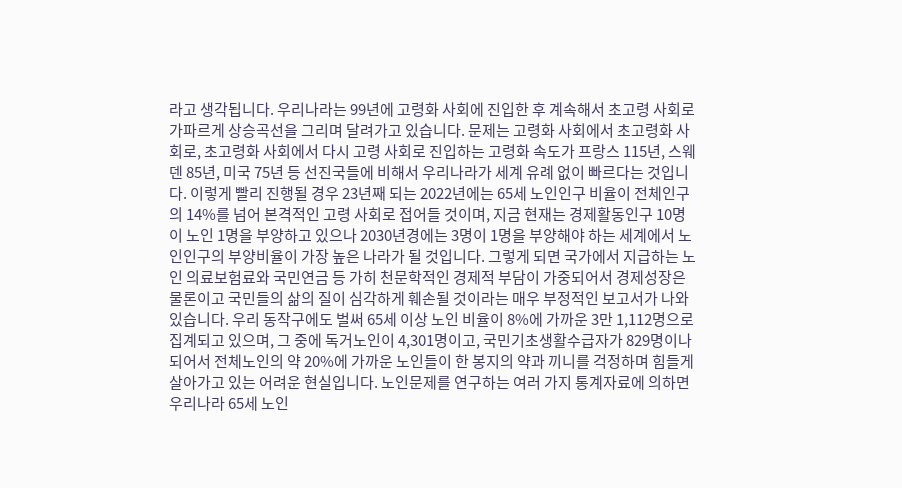라고 생각됩니다. 우리나라는 99년에 고령화 사회에 진입한 후 계속해서 초고령 사회로 가파르게 상승곡선을 그리며 달려가고 있습니다. 문제는 고령화 사회에서 초고령화 사회로, 초고령화 사회에서 다시 고령 사회로 진입하는 고령화 속도가 프랑스 115년, 스웨덴 85년, 미국 75년 등 선진국들에 비해서 우리나라가 세계 유례 없이 빠르다는 것입니다. 이렇게 빨리 진행될 경우 23년째 되는 2022년에는 65세 노인인구 비율이 전체인구의 14%를 넘어 본격적인 고령 사회로 접어들 것이며, 지금 현재는 경제활동인구 10명이 노인 1명을 부양하고 있으나 2030년경에는 3명이 1명을 부양해야 하는 세계에서 노인인구의 부양비율이 가장 높은 나라가 될 것입니다. 그렇게 되면 국가에서 지급하는 노인 의료보험료와 국민연금 등 가히 천문학적인 경제적 부담이 가중되어서 경제성장은 물론이고 국민들의 삶의 질이 심각하게 훼손될 것이라는 매우 부정적인 보고서가 나와 있습니다. 우리 동작구에도 벌써 65세 이상 노인 비율이 8%에 가까운 3만 1,112명으로 집계되고 있으며, 그 중에 독거노인이 4,301명이고, 국민기초생활수급자가 829명이나 되어서 전체노인의 약 20%에 가까운 노인들이 한 봉지의 약과 끼니를 걱정하며 힘들게 살아가고 있는 어려운 현실입니다. 노인문제를 연구하는 여러 가지 통계자료에 의하면 우리나라 65세 노인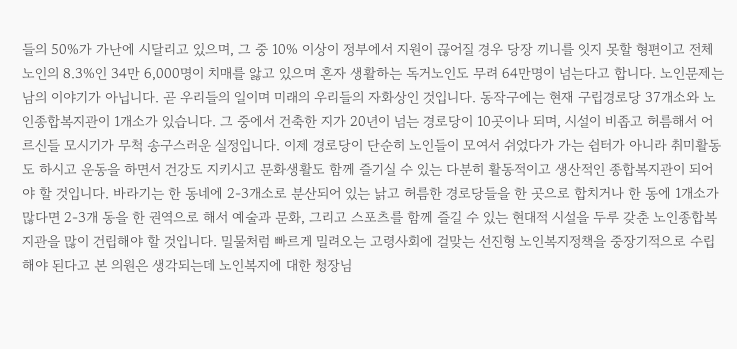들의 50%가 가난에 시달리고 있으며, 그 중 10% 이상이 정부에서 지원이 끊어질 경우 당장 끼니를 잇지 못할 형편이고 전체 노인의 8.3%인 34만 6,000명이 치매를 앓고 있으며 혼자 생활하는 독거노인도 무려 64만명이 넘는다고 합니다. 노인문제는 남의 이야기가 아닙니다. 곧 우리들의 일이며 미래의 우리들의 자화상인 것입니다. 동작구에는 현재 구립경로당 37개소와 노인종합복지관이 1개소가 있습니다. 그 중에서 건축한 지가 20년이 넘는 경로당이 10곳이나 되며, 시설이 비좁고 허름해서 어르신들 모시기가 무척 송구스러운 실정입니다. 이제 경로당이 단순히 노인들이 모여서 쉬었다가 가는 쉼터가 아니라 취미활동도 하시고 운동을 하면서 건강도 지키시고 문화생활도 함께 즐기실 수 있는 다분히 활동적이고 생산적인 종합복지관이 되어야 할 것입니다. 바라기는 한 동네에 2-3개소로 분산되어 있는 낡고 허름한 경로당들을 한 곳으로 합치거나 한 동에 1개소가 많다면 2-3개 동을 한 권역으로 해서 예술과 문화, 그리고 스포츠를 함께 즐길 수 있는 현대적 시설을 두루 갖춘 노인종합복지관을 많이 건립해야 할 것입니다. 밀물처럼 빠르게 밀려오는 고령사회에 걸맞는 선진형 노인복지정책을 중장기적으로 수립해야 된다고 본 의원은 생각되는데 노인복지에 대한 청장님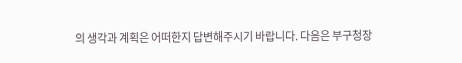의 생각과 계획은 어떠한지 답변해주시기 바랍니다. 다음은 부구청장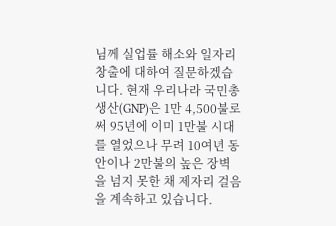님께 실업률 해소와 일자리창출에 대하여 질문하겠습니다. 현재 우리나라 국민총생산(GNP)은 1만 4,500불로써 95년에 이미 1만불 시대를 열었으나 무려 10여년 동안이나 2만불의 높은 장벽을 넘지 못한 채 제자리 걸음을 계속하고 있습니다.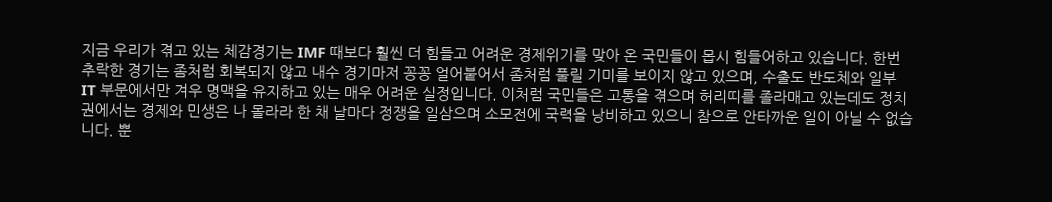지금 우리가 겪고 있는 체감경기는 IMF 때보다 훨씬 더 힘들고 어려운 경제위기를 맞아 온 국민들이 몹시 힘들어하고 있습니다. 한번 추락한 경기는 좀처럼 회복되지 않고 내수 경기마저 꽁꽁 얼어붙어서 좀처럼 풀릴 기미를 보이지 않고 있으며, 수출도 반도체와 일부 IT 부문에서만 겨우 명맥을 유지하고 있는 매우 어려운 실정입니다. 이처럼 국민들은 고통을 겪으며 허리띠를 졸라매고 있는데도 정치권에서는 경제와 민생은 나 몰라라 한 채 날마다 정쟁을 일삼으며 소모전에 국력을 낭비하고 있으니 참으로 안타까운 일이 아닐 수 없습니다. 뿐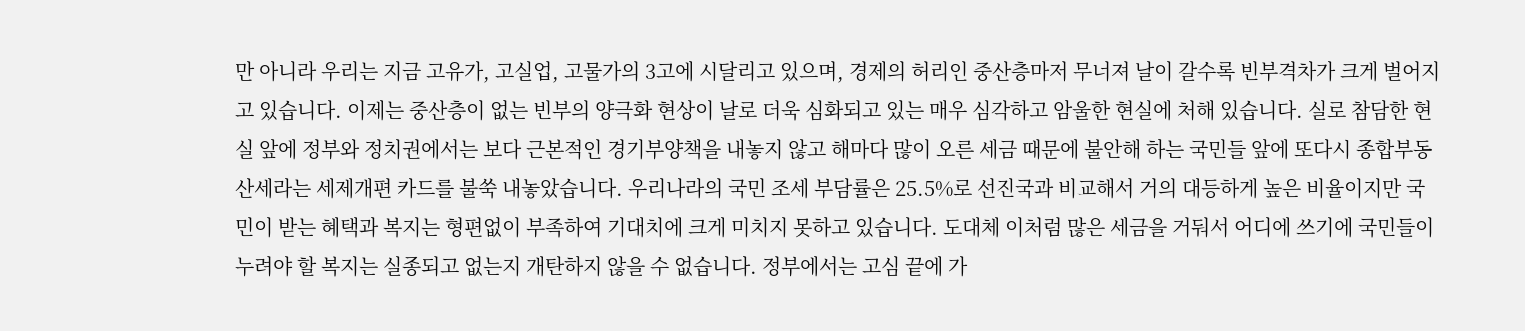만 아니라 우리는 지금 고유가, 고실업, 고물가의 3고에 시달리고 있으며, 경제의 허리인 중산층마저 무너져 날이 갈수록 빈부격차가 크게 벌어지고 있습니다. 이제는 중산층이 없는 빈부의 양극화 현상이 날로 더욱 심화되고 있는 매우 심각하고 암울한 현실에 처해 있습니다. 실로 참담한 현실 앞에 정부와 정치권에서는 보다 근본적인 경기부양책을 내놓지 않고 해마다 많이 오른 세금 때문에 불안해 하는 국민들 앞에 또다시 종합부동산세라는 세제개편 카드를 불쑥 내놓았습니다. 우리나라의 국민 조세 부담률은 25.5%로 선진국과 비교해서 거의 대등하게 높은 비율이지만 국민이 받는 혜택과 복지는 형편없이 부족하여 기대치에 크게 미치지 못하고 있습니다. 도대체 이처럼 많은 세금을 거둬서 어디에 쓰기에 국민들이 누려야 할 복지는 실종되고 없는지 개탄하지 않을 수 없습니다. 정부에서는 고심 끝에 가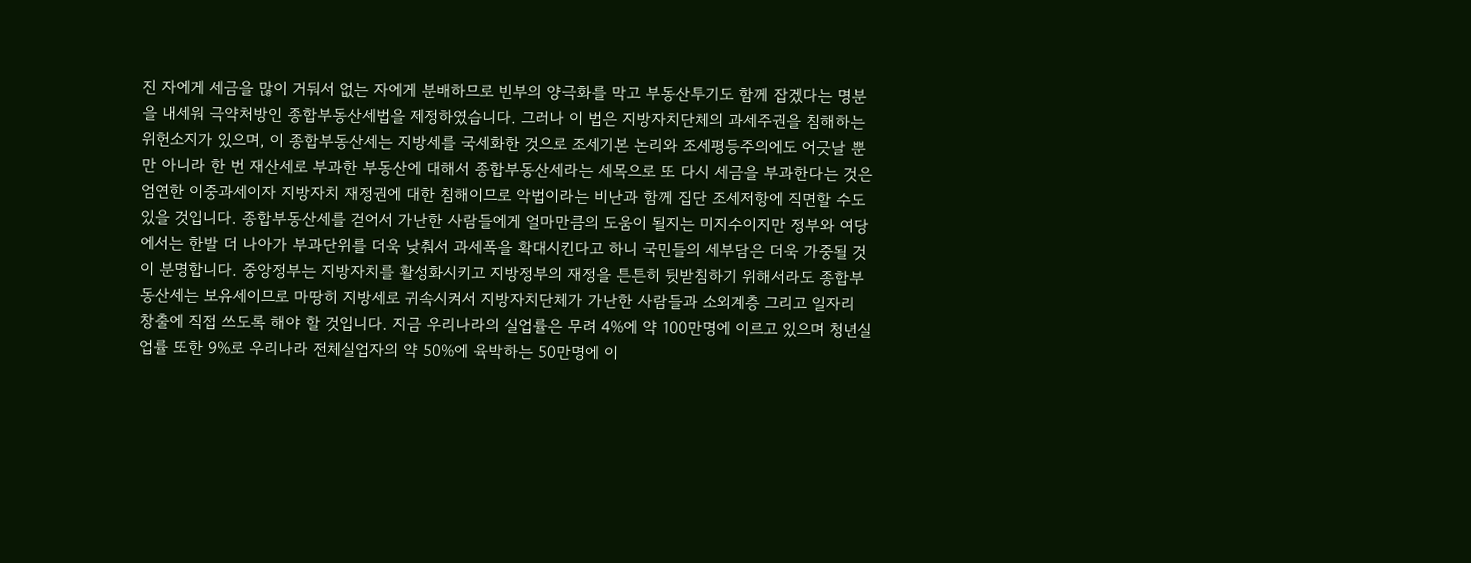진 자에게 세금을 많이 거둬서 없는 자에게 분배하므로 빈부의 양극화를 막고 부동산투기도 함께 잡겠다는 명분을 내세워 극약처방인 종합부동산세법을 제정하였습니다. 그러나 이 법은 지방자치단체의 과세주권을 침해하는 위헌소지가 있으며, 이 종합부동산세는 지방세를 국세화한 것으로 조세기본 논리와 조세평등주의에도 어긋날 뿐만 아니라 한 번 재산세로 부과한 부동산에 대해서 종합부동산세라는 세목으로 또 다시 세금을 부과한다는 것은 엄연한 이중과세이자 지방자치 재정권에 대한 침해이므로 악법이라는 비난과 함께 집단 조세저항에 직면할 수도 있을 것입니다. 종합부동산세를 걷어서 가난한 사람들에게 얼마만큼의 도움이 될지는 미지수이지만 정부와 여당에서는 한발 더 나아가 부과단위를 더욱 낮춰서 과세폭을 확대시킨다고 하니 국민들의 세부담은 더욱 가중될 것이 분명합니다. 중앙정부는 지방자치를 활성화시키고 지방정부의 재정을 튼튼히 뒷받침하기 위해서라도 종합부동산세는 보유세이므로 마땅히 지방세로 귀속시켜서 지방자치단체가 가난한 사람들과 소외계층 그리고 일자리 창출에 직접 쓰도록 해야 할 것입니다. 지금 우리나라의 실업률은 무려 4%에 약 100만명에 이르고 있으며 청년실업률 또한 9%로 우리나라 전체실업자의 약 50%에 육박하는 50만명에 이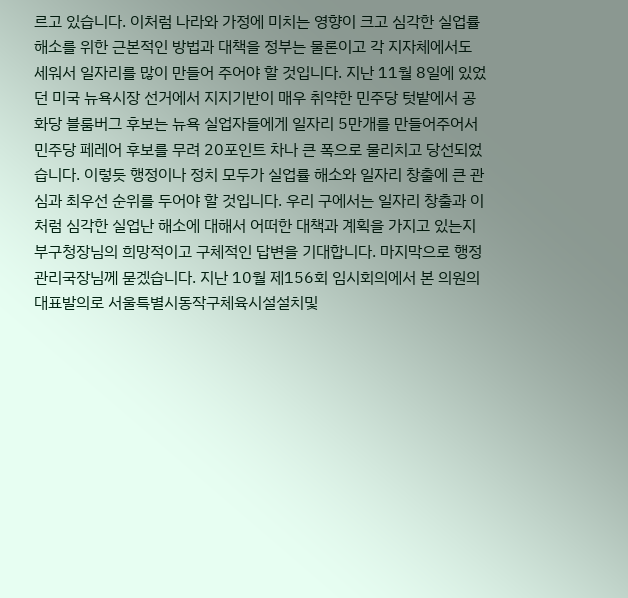르고 있습니다. 이처럼 나라와 가정에 미치는 영향이 크고 심각한 실업률 해소를 위한 근본적인 방법과 대책을 정부는 물론이고 각 지자체에서도 세워서 일자리를 많이 만들어 주어야 할 것입니다. 지난 11월 8일에 있었던 미국 뉴욕시장 선거에서 지지기반이 매우 취약한 민주당 텃밭에서 공화당 블룸버그 후보는 뉴욕 실업자들에게 일자리 5만개를 만들어주어서 민주당 페레어 후보를 무려 20포인트 차나 큰 폭으로 물리치고 당선되었습니다. 이렇듯 행정이나 정치 모두가 실업률 해소와 일자리 창출에 큰 관심과 최우선 순위를 두어야 할 것입니다. 우리 구에서는 일자리 창출과 이처럼 심각한 실업난 해소에 대해서 어떠한 대책과 계획을 가지고 있는지 부구청장님의 희망적이고 구체적인 답변을 기대합니다. 마지막으로 행정관리국장님께 묻겠습니다. 지난 10월 제156회 임시회의에서 본 의원의 대표발의로 서울특별시동작구체육시설설치및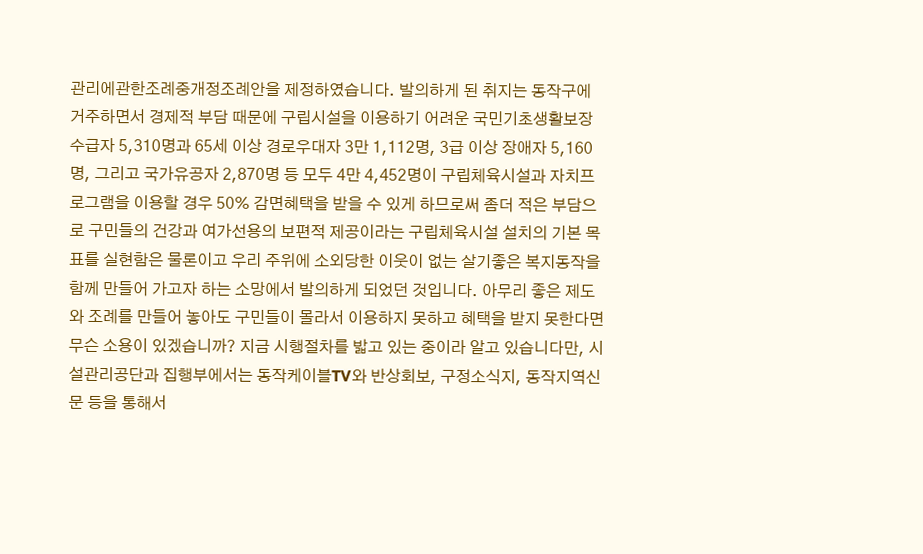관리에관한조례중개정조례안을 제정하였습니다. 발의하게 된 취지는 동작구에 거주하면서 경제적 부담 때문에 구립시설을 이용하기 어려운 국민기초생활보장수급자 5,310명과 65세 이상 경로우대자 3만 1,112명, 3급 이상 장애자 5,160명, 그리고 국가유공자 2,870명 등 모두 4만 4,452명이 구립체육시설과 자치프로그램을 이용할 경우 50% 감면혜택을 받을 수 있게 하므로써 좀더 적은 부담으로 구민들의 건강과 여가선용의 보편적 제공이라는 구립체육시설 설치의 기본 목표를 실현함은 물론이고 우리 주위에 소외당한 이웃이 없는 살기좋은 복지동작을 함께 만들어 가고자 하는 소망에서 발의하게 되었던 것입니다. 아무리 좋은 제도와 조례를 만들어 놓아도 구민들이 몰라서 이용하지 못하고 혜택을 받지 못한다면 무슨 소용이 있겠습니까? 지금 시행절차를 밟고 있는 중이라 알고 있습니다만, 시설관리공단과 집행부에서는 동작케이블TV와 반상회보, 구정소식지, 동작지역신문 등을 통해서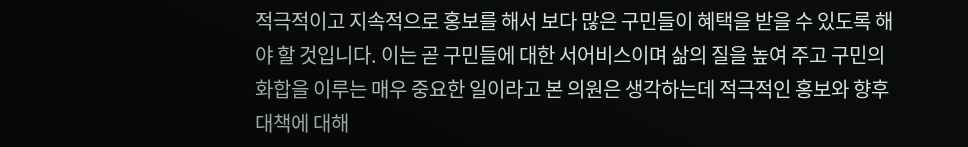적극적이고 지속적으로 홍보를 해서 보다 많은 구민들이 혜택을 받을 수 있도록 해야 할 것입니다. 이는 곧 구민들에 대한 서어비스이며 삶의 질을 높여 주고 구민의 화합을 이루는 매우 중요한 일이라고 본 의원은 생각하는데 적극적인 홍보와 향후 대책에 대해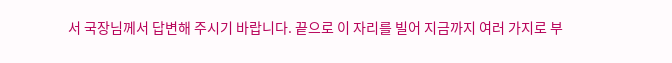서 국장님께서 답변해 주시기 바랍니다. 끝으로 이 자리를 빌어 지금까지 여러 가지로 부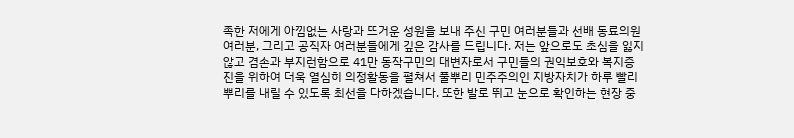족한 저에게 아낌없는 사랑과 뜨거운 성원을 보내 주신 구민 여러분들과 선배 동료의원 여러분, 그리고 공직자 여러분들에게 깊은 감사를 드립니다. 저는 앞으로도 초심을 잃지 않고 겸손과 부지런함으로 41만 동작구민의 대변자로서 구민들의 권익보호와 복지증진을 위하여 더욱 열심히 의정활동을 펼쳐서 풀뿌리 민주주의인 지방자치가 하루 빨리 뿌리를 내릴 수 있도록 최선을 다하겠습니다. 또한 발로 뛰고 눈으로 확인하는 현장 중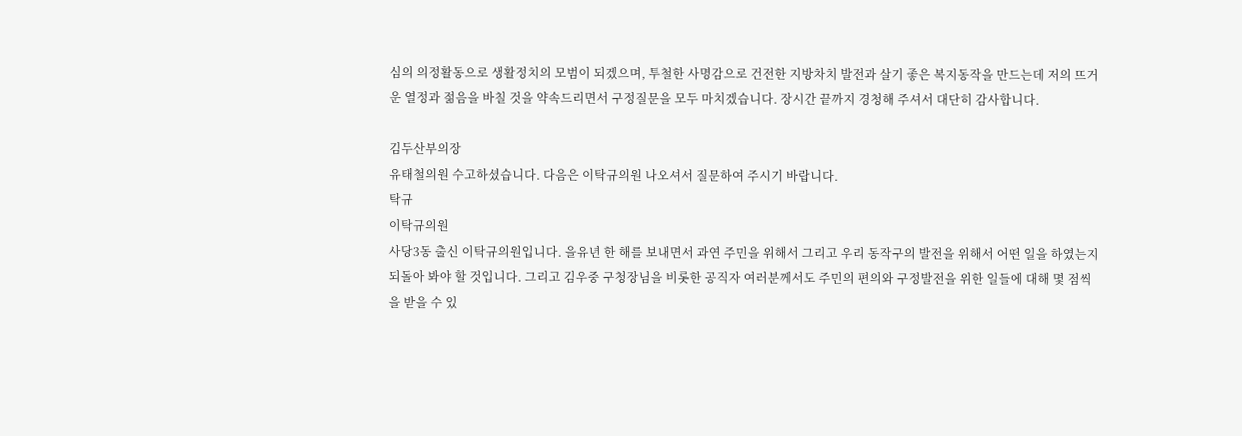심의 의정활동으로 생활정치의 모범이 되겠으며, 투철한 사명감으로 건전한 지방차치 발전과 살기 좋은 복지동작을 만드는데 저의 뜨거운 열정과 젊음을 바칠 것을 약속드리면서 구정질문을 모두 마치겠습니다. 장시간 끝까지 경청해 주셔서 대단히 감사합니다.

김두산부의장
유태철의원 수고하셨습니다. 다음은 이탁규의원 나오셔서 질문하여 주시기 바랍니다.
탁규
이탁규의원
사당3동 출신 이탁규의원입니다. 을유년 한 해를 보내면서 과연 주민을 위해서 그리고 우리 동작구의 발전을 위해서 어떤 일을 하였는지 되돌아 봐야 할 것입니다. 그리고 김우중 구청장님을 비롯한 공직자 여러분께서도 주민의 편의와 구정발전을 위한 일들에 대해 몇 점씩을 받을 수 있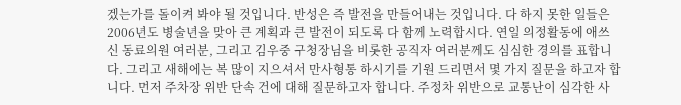겠는가를 돌이켜 봐야 될 것입니다. 반성은 즉 발전을 만들어내는 것입니다. 다 하지 못한 일들은 2006년도 병술년을 맞아 큰 계획과 큰 발전이 되도록 다 함께 노력합시다. 연일 의정활동에 애쓰신 동료의원 여러분, 그리고 김우중 구청장님을 비롯한 공직자 여러분께도 심심한 경의를 표합니다. 그리고 새해에는 복 많이 지으셔서 만사형통 하시기를 기원 드리면서 몇 가지 질문을 하고자 합니다. 먼저 주차장 위반 단속 건에 대해 질문하고자 합니다. 주정차 위반으로 교통난이 심각한 사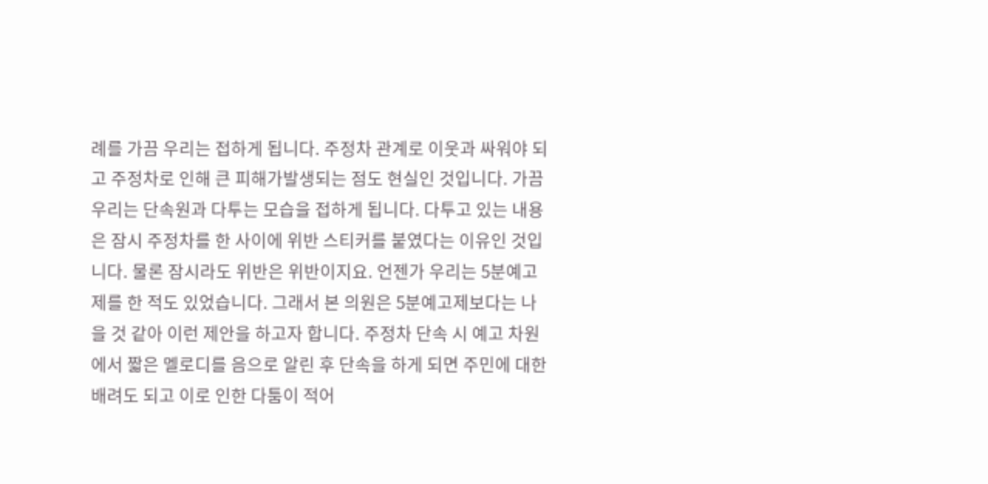례를 가끔 우리는 접하게 됩니다. 주정차 관계로 이웃과 싸워야 되고 주정차로 인해 큰 피해가발생되는 점도 현실인 것입니다. 가끔 우리는 단속원과 다투는 모습을 접하게 됩니다. 다투고 있는 내용은 잠시 주정차를 한 사이에 위반 스티커를 붙였다는 이유인 것입니다. 물론 잠시라도 위반은 위반이지요. 언젠가 우리는 5분예고제를 한 적도 있었습니다. 그래서 본 의원은 5분예고제보다는 나을 것 같아 이런 제안을 하고자 합니다. 주정차 단속 시 예고 차원에서 짧은 멜로디를 음으로 알린 후 단속을 하게 되면 주민에 대한 배려도 되고 이로 인한 다툼이 적어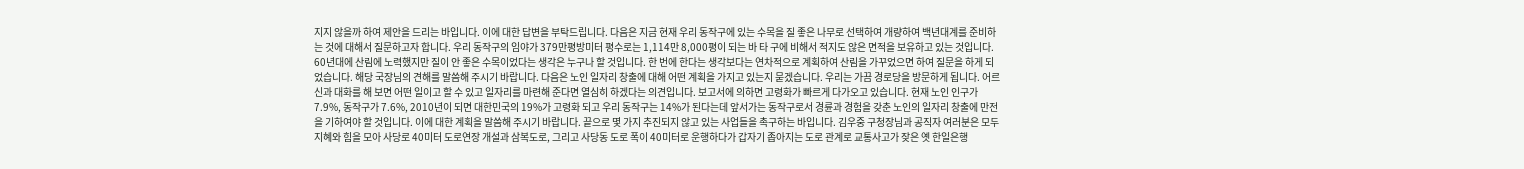지지 않을까 하여 제안을 드리는 바입니다. 이에 대한 답변을 부탁드립니다. 다음은 지금 현재 우리 동작구에 있는 수목을 질 좋은 나무로 선택하여 개량하여 백년대계를 준비하는 것에 대해서 질문하고자 합니다. 우리 동작구의 임야가 379만평방미터 평수로는 1,114만 8,000평이 되는 바 타 구에 비해서 적지도 않은 면적을 보유하고 있는 것입니다. 60년대에 산림에 노력했지만 질이 안 좋은 수목이었다는 생각은 누구나 할 것입니다. 한 번에 한다는 생각보다는 연차적으로 계획하여 산림을 가꾸었으면 하여 질문을 하게 되었습니다. 해당 국장님의 견해를 말씀해 주시기 바랍니다. 다음은 노인 일자리 창출에 대해 어떤 계획을 가지고 있는지 묻겠습니다. 우리는 가끔 경로당을 방문하게 됩니다. 어르신과 대화를 해 보면 어떤 일이고 할 수 있고 일자리를 마련해 준다면 열심히 하겠다는 의견입니다. 보고서에 의하면 고령화가 빠르게 다가오고 있습니다. 현재 노인 인구가 7.9%, 동작구가 7.6%, 2010년이 되면 대한민국의 19%가 고령화 되고 우리 동작구는 14%가 된다는데 앞서가는 동작구로서 경륜과 경험을 갖춘 노인의 일자리 창출에 만전을 기하여야 할 것입니다. 이에 대한 계획을 말씀해 주시기 바랍니다. 끝으로 몇 가지 추진되지 않고 있는 사업들을 촉구하는 바입니다. 김우중 구청장님과 공직자 여러분은 모두 지혜와 힘을 모아 사당로 40미터 도로연장 개설과 삼복도로, 그리고 사당동 도로 폭이 40미터로 운행하다가 갑자기 좁아지는 도로 관계로 교통사고가 잦은 옛 한일은행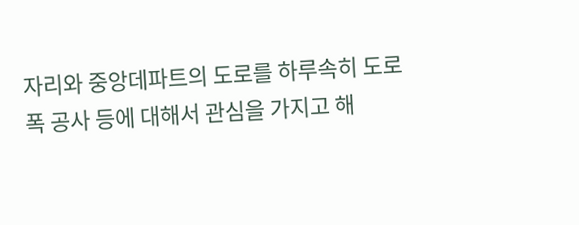자리와 중앙데파트의 도로를 하루속히 도로 폭 공사 등에 대해서 관심을 가지고 해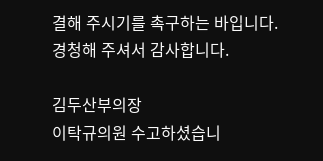결해 주시기를 촉구하는 바입니다. 경청해 주셔서 감사합니다.

김두산부의장
이탁규의원 수고하셨습니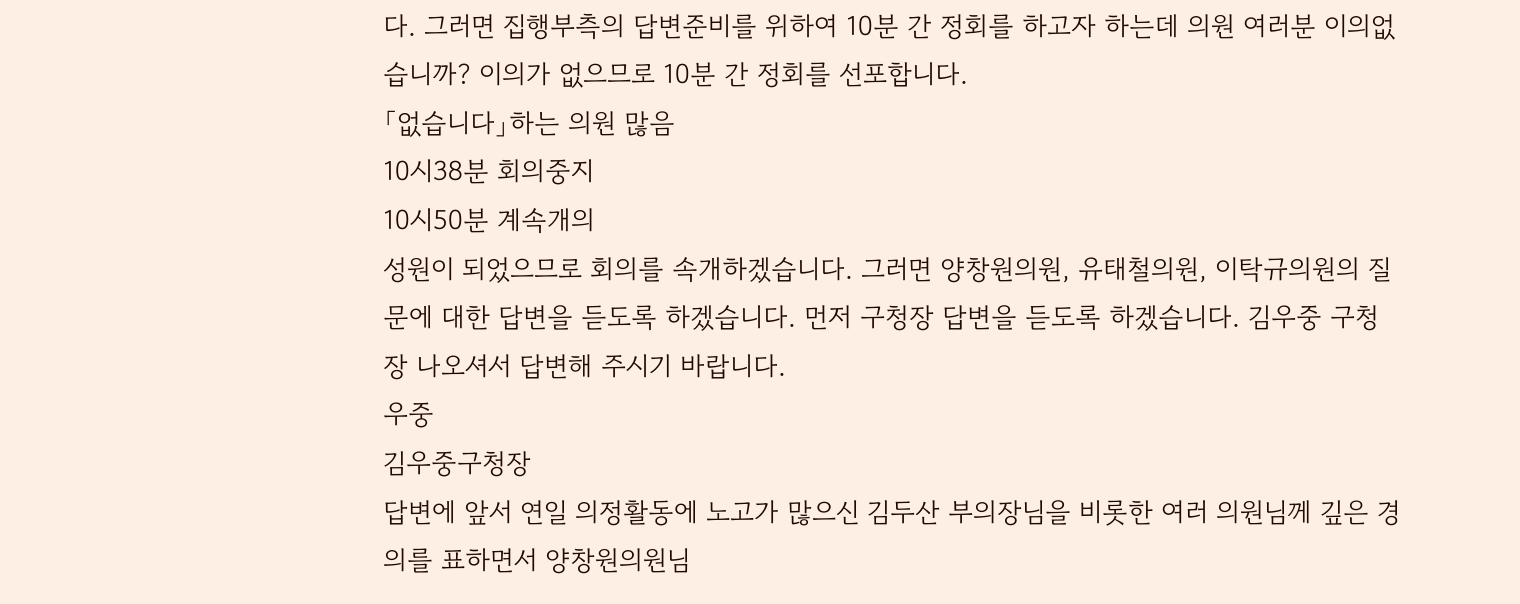다. 그러면 집행부측의 답변준비를 위하여 10분 간 정회를 하고자 하는데 의원 여러분 이의없습니까? 이의가 없으므로 10분 간 정회를 선포합니다.
「없습니다」하는 의원 많음
10시38분 회의중지
10시50분 계속개의
성원이 되었으므로 회의를 속개하겠습니다. 그러면 양창원의원, 유태철의원, 이탁규의원의 질문에 대한 답변을 듣도록 하겠습니다. 먼저 구청장 답변을 듣도록 하겠습니다. 김우중 구청장 나오셔서 답변해 주시기 바랍니다.
우중
김우중구청장
답변에 앞서 연일 의정활동에 노고가 많으신 김두산 부의장님을 비롯한 여러 의원님께 깊은 경의를 표하면서 양창원의원님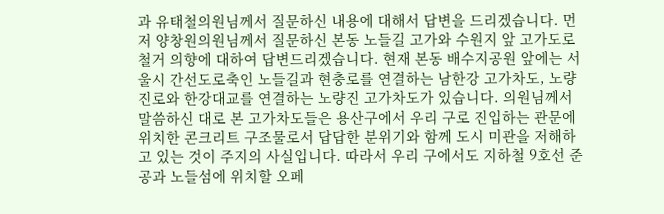과 유태철의원님께서 질문하신 내용에 대해서 답변을 드리겠습니다. 먼저 양창원의원님께서 질문하신 본동 노들길 고가와 수원지 앞 고가도로 철거 의향에 대하여 답변드리겠습니다. 현재 본동 배수지공원 앞에는 서울시 간선도로축인 노들길과 현충로를 연결하는 남한강 고가차도, 노량진로와 한강대교를 연결하는 노량진 고가차도가 있습니다. 의원님께서 말씀하신 대로 본 고가차도들은 용산구에서 우리 구로 진입하는 관문에 위치한 콘크리트 구조물로서 답답한 분위기와 함께 도시 미관을 저해하고 있는 것이 주지의 사실입니다. 따라서 우리 구에서도 지하철 9호선 준공과 노들섬에 위치할 오페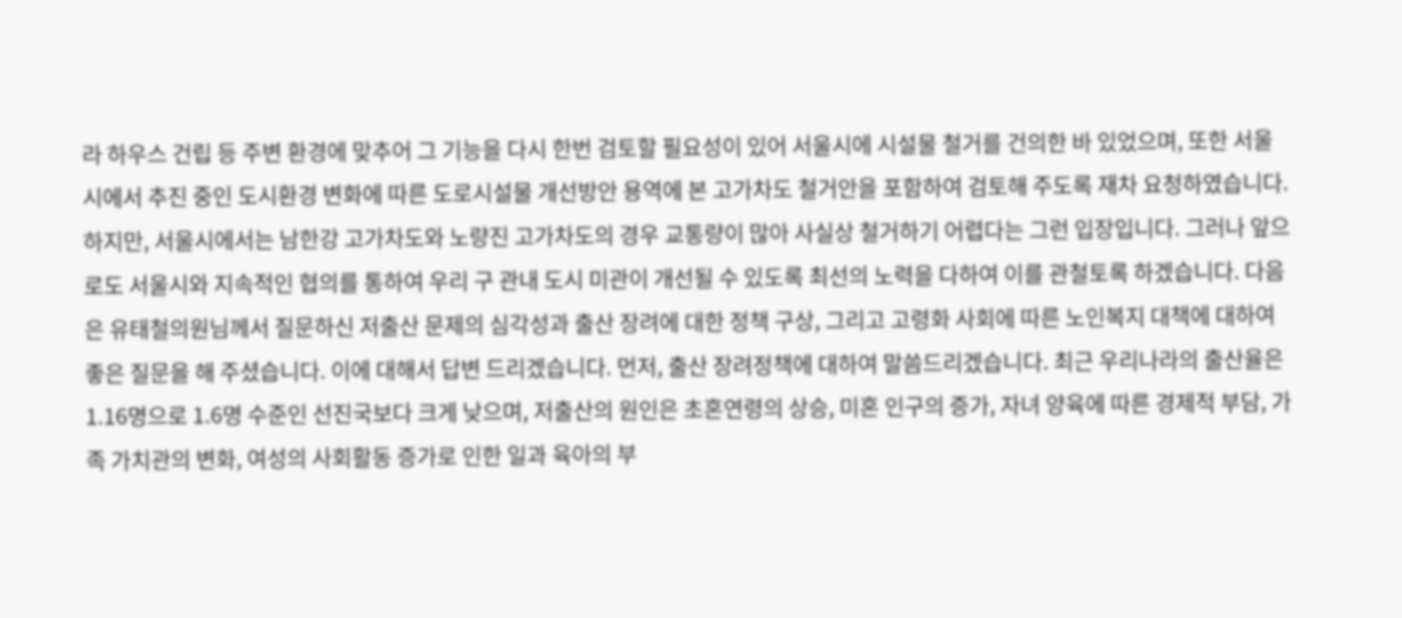라 하우스 건립 등 주변 환경에 맞추어 그 기능을 다시 한번 검토할 필요성이 있어 서울시에 시설물 철거를 건의한 바 있었으며, 또한 서울시에서 추진 중인 도시환경 변화에 따른 도로시설물 개선방안 용역에 본 고가차도 철거안을 포함하여 검토해 주도록 재차 요청하였습니다. 하지만, 서울시에서는 남한강 고가차도와 노량진 고가차도의 경우 교통량이 많아 사실상 철거하기 어렵다는 그런 입장입니다. 그러나 앞으로도 서울시와 지속적인 협의를 통하여 우리 구 관내 도시 미관이 개선될 수 있도록 최선의 노력을 다하여 이를 관철토록 하겠습니다. 다음은 유태철의원님께서 질문하신 저출산 문제의 심각성과 출산 장려에 대한 정책 구상, 그리고 고령화 사회에 따른 노인복지 대책에 대하여 좋은 질문을 해 주셨습니다. 이에 대해서 답변 드리겠습니다. 먼저, 출산 장려정책에 대하여 말씀드리겠습니다. 최근 우리나라의 출산율은 1.16명으로 1.6명 수준인 선진국보다 크게 낮으며, 저출산의 원인은 초혼연령의 상승, 미혼 인구의 증가, 자녀 양육에 따른 경제적 부담, 가족 가치관의 변화, 여성의 사회활동 증가로 인한 일과 육아의 부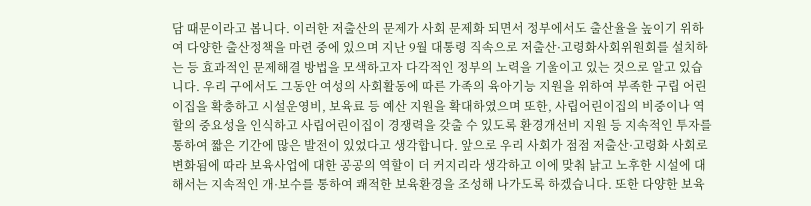담 때문이라고 봅니다. 이러한 저출산의 문제가 사회 문제화 되면서 정부에서도 출산율을 높이기 위하여 다양한 출산정책을 마련 중에 있으며 지난 9월 대통령 직속으로 저출산·고령화사회위원회를 설치하는 등 효과적인 문제해결 방법을 모색하고자 다각적인 정부의 노력을 기울이고 있는 것으로 알고 있습니다. 우리 구에서도 그동안 여성의 사회활동에 따른 가족의 육아기능 지원을 위하여 부족한 구립 어린이집을 확충하고 시설운영비, 보육료 등 예산 지원을 확대하였으며 또한, 사립어린이집의 비중이나 역할의 중요성을 인식하고 사립어린이집이 경쟁력을 갖출 수 있도록 환경개선비 지원 등 지속적인 투자를 통하여 짧은 기간에 많은 발전이 있었다고 생각합니다. 앞으로 우리 사회가 점점 저출산·고령화 사회로 변화됨에 따라 보육사업에 대한 공공의 역할이 더 커지리라 생각하고 이에 맞춰 낡고 노후한 시설에 대해서는 지속적인 개·보수를 통하여 쾌적한 보육환경을 조성해 나가도록 하겠습니다. 또한 다양한 보육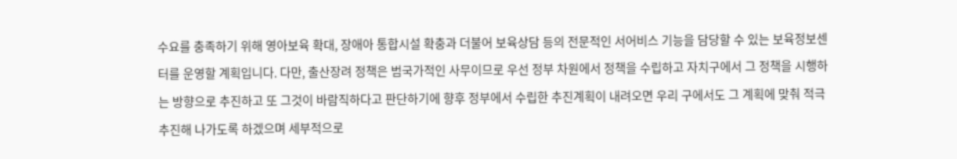수요를 충족하기 위해 영아보육 확대, 장애아 통합시설 확충과 더불어 보육상담 등의 전문적인 서어비스 기능을 담당할 수 있는 보육정보센터를 운영할 계획입니다. 다만, 출산장려 정책은 범국가적인 사무이므로 우선 정부 차원에서 정책을 수립하고 자치구에서 그 정책을 시행하는 방향으로 추진하고 또 그것이 바람직하다고 판단하기에 향후 정부에서 수립한 추진계획이 내려오면 우리 구에서도 그 계획에 맞춰 적극 추진해 나가도록 하겠으며 세부적으로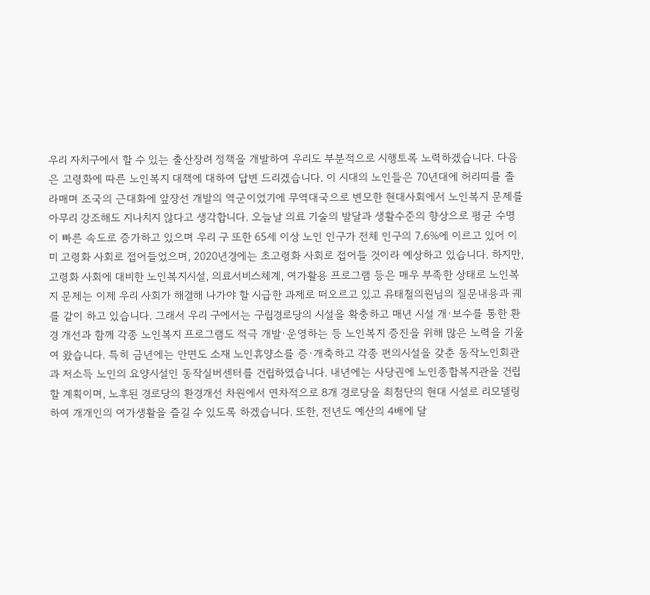우리 자치구에서 할 수 있는 출산장려 정책을 개발하여 우리도 부분적으로 시행토록 노력하겠습니다. 다음은 고령화에 따른 노인복지 대책에 대하여 답변 드리겠습니다. 이 시대의 노인들은 70년대에 허리띠를 졸라매며 조국의 근대화에 앞장선 개발의 역군이었기에 무역대국으로 변모한 현대사회에서 노인복지 문제를 아무리 강조해도 지나치지 않다고 생각합니다. 오늘날 의료 기술의 발달과 생활수준의 향상으로 평균 수명이 빠른 속도로 증가하고 있으며 우리 구 또한 65세 이상 노인 인구가 전체 인구의 7.6%에 이르고 있어 이미 고령화 사회로 접어들었으며, 2020년경에는 초고령화 사회로 접어들 것이라 예상하고 있습니다. 하지만, 고령화 사회에 대비한 노인복지시설, 의료서비스체계, 여가활용 프로그램 등은 매우 부족한 상태로 노인복지 문제는 이제 우리 사회가 해결해 나가야 할 시급한 과제로 떠오르고 있고 유태철의원님의 질문내용과 궤를 같이 하고 있습니다. 그래서 우리 구에서는 구립경로당의 시설을 확충하고 매년 시설 개·보수를 통한 환경 개선과 함께 각종 노인복지 프로그램도 적극 개발·운영하는 등 노인복지 증진을 위해 많은 노력을 기울여 왔습니다. 특히 금년에는 안면도 소재 노인휴양소를 증·개축하고 각종 편의시설을 갖춘 동작노인회관과 저소득 노인의 요양시설인 동작실버센터를 건립하였습니다. 내년에는 사당권에 노인종합복지관을 건립할 계획이며, 노후된 경로당의 환경개선 차원에서 연차적으로 8개 경로당을 최첨단의 현대 시설로 리모델링하여 개개인의 여가생활을 즐길 수 있도록 하겠습니다. 또한, 전년도 예산의 4배에 달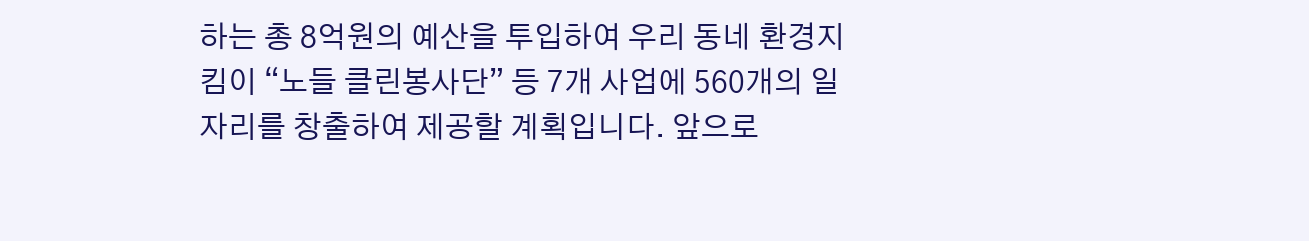하는 총 8억원의 예산을 투입하여 우리 동네 환경지킴이 “노들 클린봉사단” 등 7개 사업에 560개의 일자리를 창출하여 제공할 계획입니다. 앞으로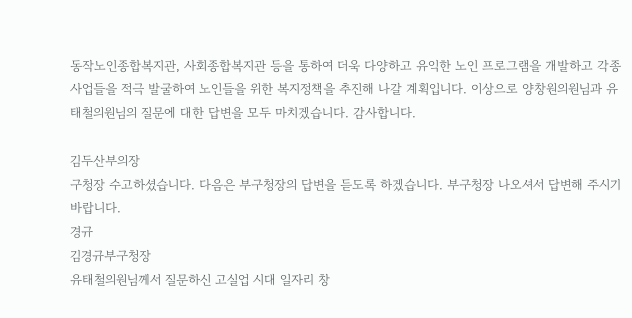동작노인종합복지관, 사회종합복지관 등을 통하여 더욱 다양하고 유익한 노인 프로그램을 개발하고 각종 사업들을 적극 발굴하여 노인들을 위한 복지정책을 추진해 나갈 계획입니다. 이상으로 양창원의원님과 유태철의원님의 질문에 대한 답변을 모두 마치겠습니다. 감사합니다.

김두산부의장
구청장 수고하셨습니다. 다음은 부구청장의 답변을 듣도록 하겠습니다. 부구청장 나오셔서 답변해 주시기 바랍니다.
경규
김경규부구청장
유태철의원님께서 질문하신 고실업 시대 일자리 창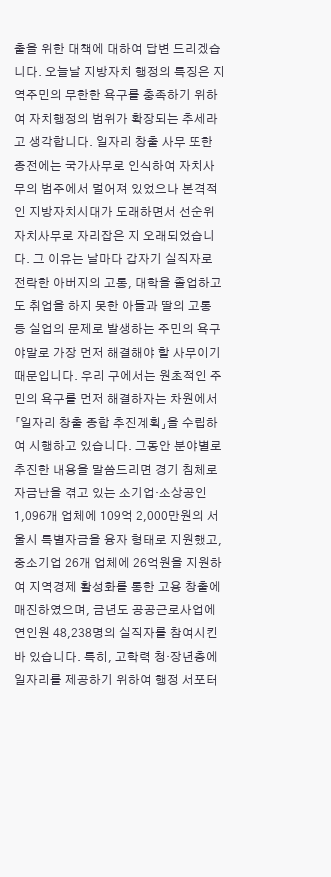출을 위한 대책에 대하여 답변 드리겠습니다. 오늘날 지방자치 행정의 특징은 지역주민의 무한한 욕구를 충족하기 위하여 자치행정의 범위가 확장되는 추세라고 생각합니다. 일자리 창출 사무 또한 종전에는 국가사무로 인식하여 자치사무의 범주에서 멀어져 있었으나 본격적인 지방자치시대가 도래하면서 선순위 자치사무로 자리잡은 지 오래되었습니다. 그 이유는 날마다 갑자기 실직자로 전락한 아버지의 고통, 대학을 졸업하고도 취업을 하지 못한 아들과 딸의 고통 등 실업의 문제로 발생하는 주민의 욕구야말로 가장 먼저 해결해야 할 사무이기 때문입니다. 우리 구에서는 원초적인 주민의 욕구를 먼저 해결하자는 차원에서 「일자리 창출 종합 추진계획」을 수립하여 시행하고 있습니다. 그동안 분야별로 추진한 내용을 말씀드리면 경기 침체로 자금난을 겪고 있는 소기업·소상공인 1,096개 업체에 109억 2,000만원의 서울시 특별자금을 융자 형태로 지원했고, 중소기업 26개 업체에 26억원을 지원하여 지역경제 활성화를 통한 고용 창출에 매진하였으며, 금년도 공공근로사업에 연인원 48,238명의 실직자를 참여시킨 바 있습니다. 특히, 고학력 청·장년층에 일자리를 제공하기 위하여 행정 서포터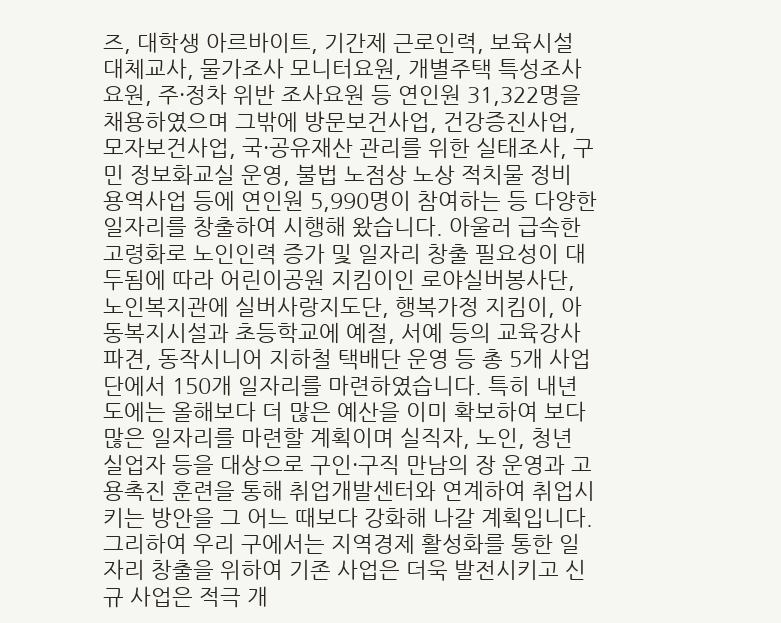즈, 대학생 아르바이트, 기간제 근로인력, 보육시설 대체교사, 물가조사 모니터요원, 개별주택 특성조사요원, 주·정차 위반 조사요원 등 연인원 31,322명을 채용하였으며 그밖에 방문보건사업, 건강증진사업, 모자보건사업, 국·공유재산 관리를 위한 실태조사, 구민 정보화교실 운영, 불법 노점상 노상 적치물 정비 용역사업 등에 연인원 5,990명이 참여하는 등 다양한 일자리를 창출하여 시행해 왔습니다. 아울러 급속한 고령화로 노인인력 증가 및 일자리 창출 필요성이 대두됨에 따라 어린이공원 지킴이인 로야실버봉사단, 노인복지관에 실버사랑지도단, 행복가정 지킴이, 아동복지시설과 초등학교에 예절, 서예 등의 교육강사 파견, 동작시니어 지하철 택배단 운영 등 총 5개 사업단에서 150개 일자리를 마련하였습니다. 특히 내년도에는 올해보다 더 많은 예산을 이미 확보하여 보다 많은 일자리를 마련할 계획이며 실직자, 노인, 청년 실업자 등을 대상으로 구인·구직 만남의 장 운영과 고용촉진 훈련을 통해 취업개발센터와 연계하여 취업시키는 방안을 그 어느 때보다 강화해 나갈 계획입니다. 그리하여 우리 구에서는 지역경제 활성화를 통한 일자리 창출을 위하여 기존 사업은 더욱 발전시키고 신규 사업은 적극 개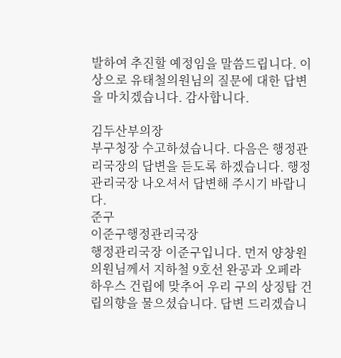발하여 추진할 예정임을 말씀드립니다. 이상으로 유태철의원님의 질문에 대한 답변을 마치겠습니다. 감사합니다.

김두산부의장
부구청장 수고하셨습니다. 다음은 행정관리국장의 답변을 듣도록 하겠습니다. 행정관리국장 나오셔서 답변해 주시기 바랍니다.
준구
이준구행정관리국장
행정관리국장 이준구입니다. 먼저 양창원의원님께서 지하철 9호선 완공과 오페라 하우스 건립에 맞추어 우리 구의 상징탑 건립의향을 물으셨습니다. 답변 드리겠습니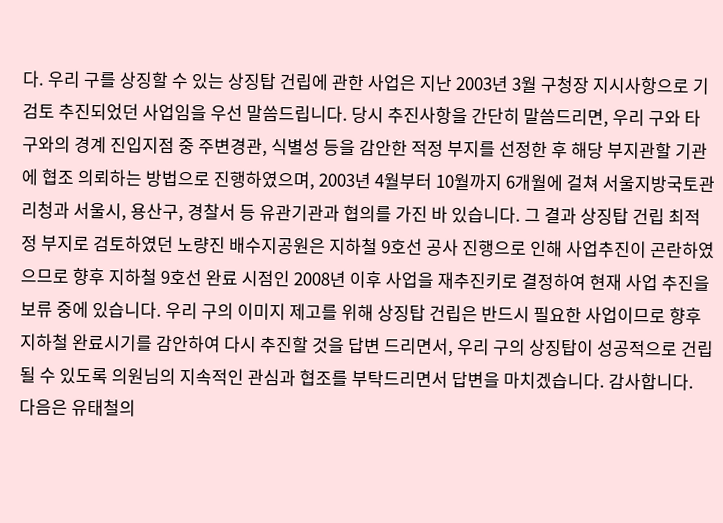다. 우리 구를 상징할 수 있는 상징탑 건립에 관한 사업은 지난 2003년 3월 구청장 지시사항으로 기 검토 추진되었던 사업임을 우선 말씀드립니다. 당시 추진사항을 간단히 말씀드리면, 우리 구와 타 구와의 경계 진입지점 중 주변경관, 식별성 등을 감안한 적정 부지를 선정한 후 해당 부지관할 기관에 협조 의뢰하는 방법으로 진행하였으며, 2003년 4월부터 10월까지 6개월에 걸쳐 서울지방국토관리청과 서울시, 용산구, 경찰서 등 유관기관과 협의를 가진 바 있습니다. 그 결과 상징탑 건립 최적정 부지로 검토하였던 노량진 배수지공원은 지하철 9호선 공사 진행으로 인해 사업추진이 곤란하였으므로 향후 지하철 9호선 완료 시점인 2008년 이후 사업을 재추진키로 결정하여 현재 사업 추진을 보류 중에 있습니다. 우리 구의 이미지 제고를 위해 상징탑 건립은 반드시 필요한 사업이므로 향후 지하철 완료시기를 감안하여 다시 추진할 것을 답변 드리면서, 우리 구의 상징탑이 성공적으로 건립될 수 있도록 의원님의 지속적인 관심과 협조를 부탁드리면서 답변을 마치겠습니다. 감사합니다. 다음은 유태철의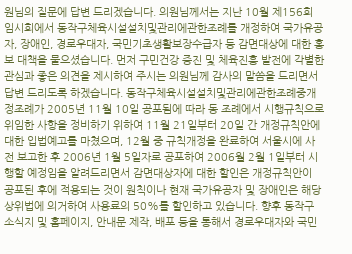원님의 질문에 답변 드리겠습니다. 의원님께서는 지난 10월 제156회 임시회에서 동작구체육시설설치및관리에관한조례를 개정하여 국가유공자, 장애인, 경로우대자, 국민기초생활보장수급자 등 감면대상에 대한 홍보 대책을 물으셨습니다. 먼저 구민건강 증진 및 체육진흥 발전에 각별한 관심과 좋은 의견을 제시하여 주시는 의원님께 감사의 말씀을 드리면서 답변 드리도록 하겠습니다. 동작구체육시설설치및관리에관한조례중개정조례가 2005년 11월 10일 공포됨에 따라 동 조례에서 시행규칙으로 위임한 사항을 정비하기 위하여 11월 21일부터 20일 간 개정규칙안에 대한 입법예고를 마쳤으며, 12월 중 규칙개정을 완료하여 서울시에 사전 보고한 후 2006년 1월 5일자로 공포하여 2006월 2월 1일부터 시행할 예정임을 알려드리면서 감면대상자에 대한 할인은 개정규칙안이 공포된 후에 적용되는 것이 원칙이나 현재 국가유공자 및 장애인은 해당 상위법에 의거하여 사용료의 50%를 할인하고 있습니다. 향후 동작구 소식지 및 홈페이지, 안내문 제작, 배포 등을 통해서 경로우대자와 국민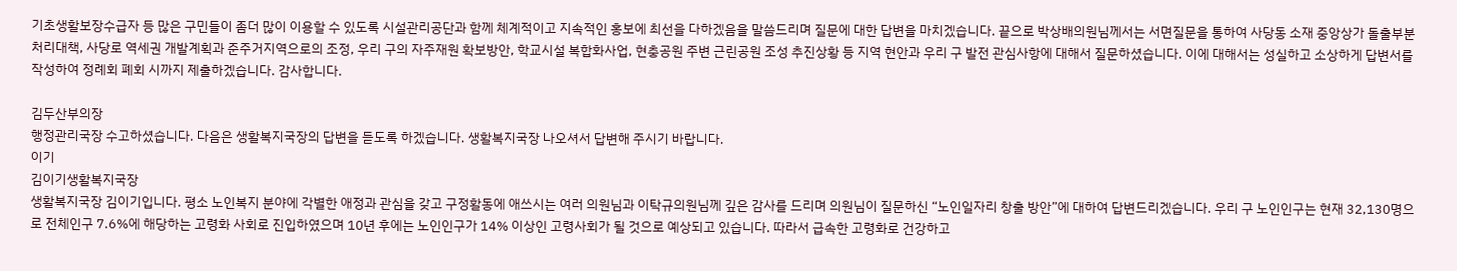기초생활보장수급자 등 많은 구민들이 좀더 많이 이용할 수 있도록 시설관리공단과 함께 체계적이고 지속적인 홍보에 최선을 다하겠음을 말씀드리며 질문에 대한 답변을 마치겠습니다. 끝으로 박상배의원님께서는 서면질문을 통하여 사당동 소재 중앙상가 돌출부분 처리대책, 사당로 역세권 개발계획과 준주거지역으로의 조정, 우리 구의 자주재원 확보방안, 학교시설 복합화사업, 현충공원 주변 근린공원 조성 추진상황 등 지역 현안과 우리 구 발전 관심사항에 대해서 질문하셨습니다. 이에 대해서는 성실하고 소상하게 답변서를 작성하여 정례회 폐회 시까지 제출하겠습니다. 감사합니다.

김두산부의장
행정관리국장 수고하셨습니다. 다음은 생활복지국장의 답변을 듣도록 하겠습니다. 생활복지국장 나오셔서 답변해 주시기 바랍니다.
이기
김이기생활복지국장
생활복지국장 김이기입니다. 평소 노인복지 분야에 각별한 애정과 관심을 갖고 구정활동에 애쓰시는 여러 의원님과 이탁규의원님께 깊은 감사를 드리며 의원님이 질문하신 “노인일자리 창출 방안”에 대하여 답변드리겠습니다. 우리 구 노인인구는 현재 32,130명으로 전체인구 7.6%에 해당하는 고령화 사회로 진입하였으며 10년 후에는 노인인구가 14% 이상인 고령사회가 될 것으로 예상되고 있습니다. 따라서 급속한 고령화로 건강하고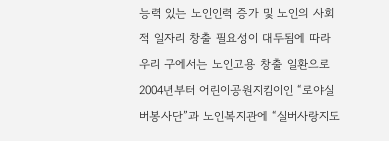능력 있는 노인인력 증가 및 노인의 사회적 일자리 창출 필요성이 대두됨에 따라 우리 구에서는 노인고용 창출 일환으로 2004년부터 어린이공원지킴이인 “로야실버봉사단”과 노인복지관에 “실버사랑지도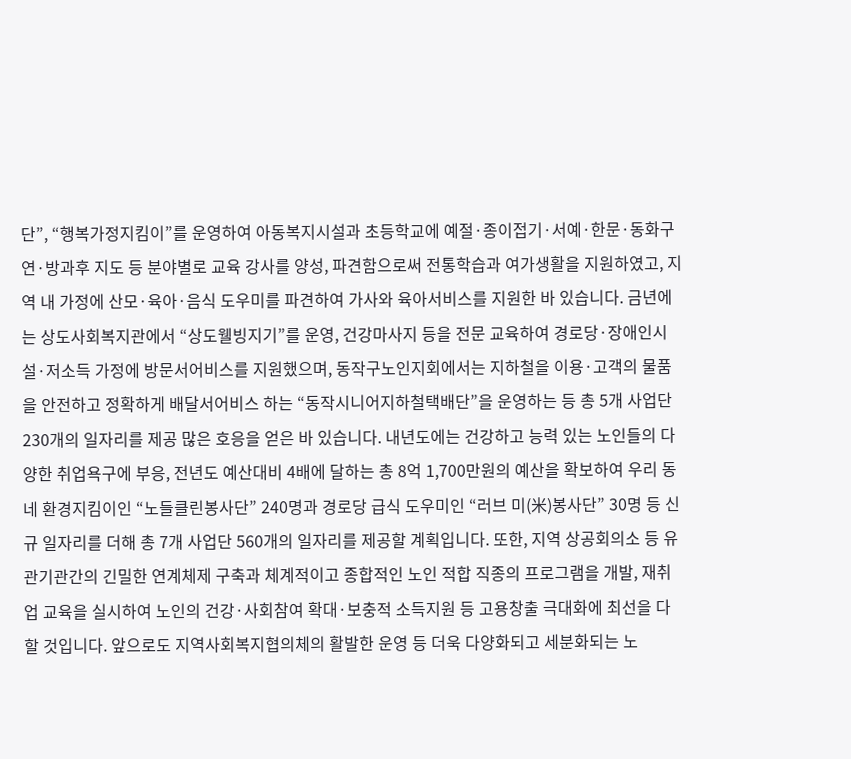단”, “행복가정지킴이”를 운영하여 아동복지시설과 초등학교에 예절·종이접기·서예·한문·동화구연·방과후 지도 등 분야별로 교육 강사를 양성, 파견함으로써 전통학습과 여가생활을 지원하였고, 지역 내 가정에 산모·육아·음식 도우미를 파견하여 가사와 육아서비스를 지원한 바 있습니다. 금년에는 상도사회복지관에서 “상도웰빙지기”를 운영, 건강마사지 등을 전문 교육하여 경로당·장애인시설·저소득 가정에 방문서어비스를 지원했으며, 동작구노인지회에서는 지하철을 이용·고객의 물품을 안전하고 정확하게 배달서어비스 하는 “동작시니어지하철택배단”을 운영하는 등 총 5개 사업단 230개의 일자리를 제공 많은 호응을 얻은 바 있습니다. 내년도에는 건강하고 능력 있는 노인들의 다양한 취업욕구에 부응, 전년도 예산대비 4배에 달하는 총 8억 1,700만원의 예산을 확보하여 우리 동네 환경지킴이인 “노들클린봉사단” 240명과 경로당 급식 도우미인 “러브 미(米)봉사단” 30명 등 신규 일자리를 더해 총 7개 사업단 560개의 일자리를 제공할 계획입니다. 또한, 지역 상공회의소 등 유관기관간의 긴밀한 연계체제 구축과 체계적이고 종합적인 노인 적합 직종의 프로그램을 개발, 재취업 교육을 실시하여 노인의 건강·사회참여 확대·보충적 소득지원 등 고용창출 극대화에 최선을 다할 것입니다. 앞으로도 지역사회복지협의체의 활발한 운영 등 더욱 다양화되고 세분화되는 노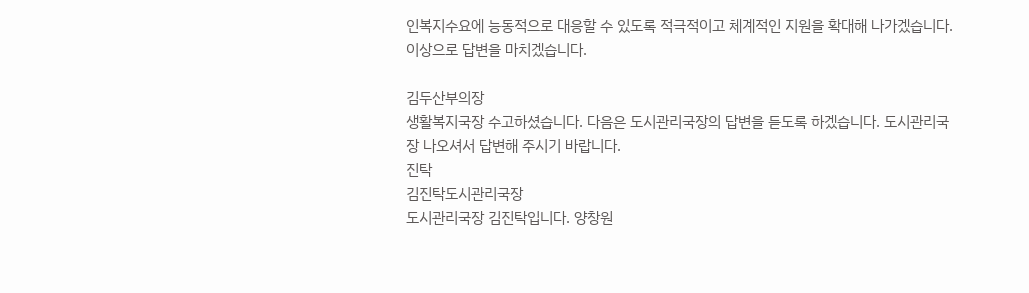인복지수요에 능동적으로 대응할 수 있도록 적극적이고 체계적인 지원을 확대해 나가겠습니다. 이상으로 답변을 마치겠습니다.

김두산부의장
생활복지국장 수고하셨습니다. 다음은 도시관리국장의 답변을 듣도록 하겠습니다. 도시관리국장 나오셔서 답변해 주시기 바랍니다.
진탁
김진탁도시관리국장
도시관리국장 김진탁입니다. 양창원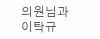의원님과 이탁규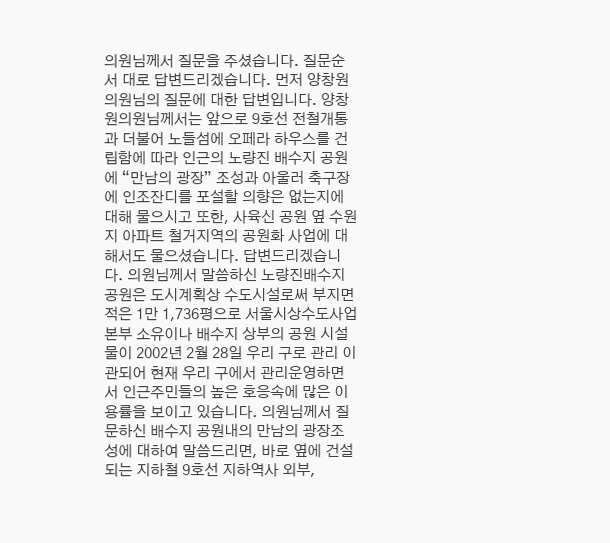의원님께서 질문을 주셨습니다. 질문순서 대로 답변드리겠습니다. 먼저 양창원의원님의 질문에 대한 답변입니다. 양창원의원님께서는 앞으로 9호선 전철개통과 더불어 노들섬에 오페라 하우스를 건립함에 따라 인근의 노량진 배수지 공원에 “만남의 광장” 조성과 아울러 축구장에 인조잔디를 포설할 의향은 없는지에 대해 물으시고 또한, 사육신 공원 옆 수원지 아파트 철거지역의 공원화 사업에 대해서도 물으셨습니다. 답변드리겠습니다. 의원님께서 말씀하신 노량진배수지공원은 도시계획상 수도시설로써 부지면적은 1만 1,736평으로 서울시상수도사업본부 소유이나 배수지 상부의 공원 시설물이 2002년 2월 28일 우리 구로 관리 이관되어 현재 우리 구에서 관리운영하면서 인근주민들의 높은 호응속에 많은 이용률을 보이고 있습니다. 의원님께서 질문하신 배수지 공원내의 만남의 광장조성에 대하여 말씀드리면, 바로 옆에 건설되는 지하철 9호선 지하역사 외부,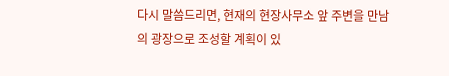다시 말씀드리면, 현재의 현장사무소 앞 주변을 만남의 광장으로 조성할 계획이 있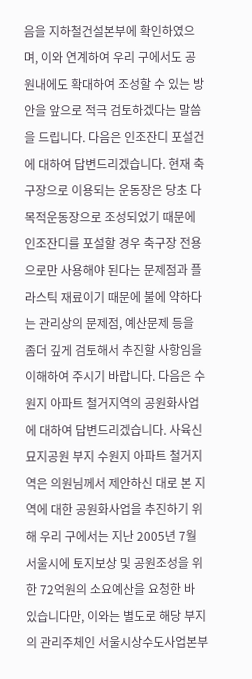음을 지하철건설본부에 확인하였으며, 이와 연계하여 우리 구에서도 공원내에도 확대하여 조성할 수 있는 방안을 앞으로 적극 검토하겠다는 말씀을 드립니다. 다음은 인조잔디 포설건에 대하여 답변드리겠습니다. 현재 축구장으로 이용되는 운동장은 당초 다목적운동장으로 조성되었기 때문에 인조잔디를 포설할 경우 축구장 전용으로만 사용해야 된다는 문제점과 플라스틱 재료이기 때문에 불에 약하다는 관리상의 문제점, 예산문제 등을 좀더 깊게 검토해서 추진할 사항임을 이해하여 주시기 바랍니다. 다음은 수원지 아파트 철거지역의 공원화사업에 대하여 답변드리겠습니다. 사육신묘지공원 부지 수원지 아파트 철거지역은 의원님께서 제안하신 대로 본 지역에 대한 공원화사업을 추진하기 위해 우리 구에서는 지난 2005년 7월 서울시에 토지보상 및 공원조성을 위한 72억원의 소요예산을 요청한 바 있습니다만, 이와는 별도로 해당 부지의 관리주체인 서울시상수도사업본부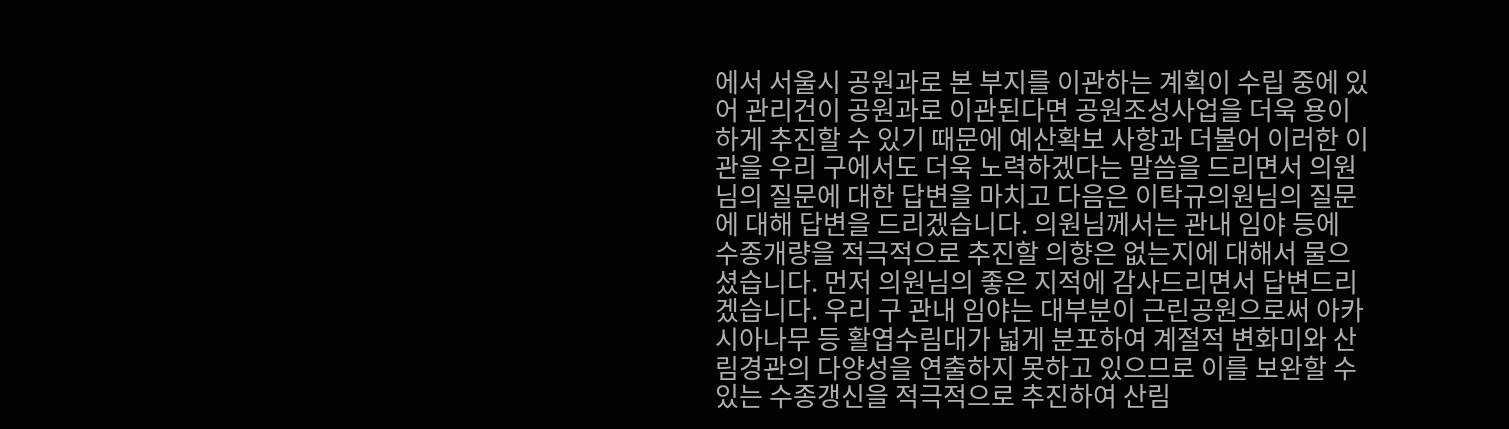에서 서울시 공원과로 본 부지를 이관하는 계획이 수립 중에 있어 관리건이 공원과로 이관된다면 공원조성사업을 더욱 용이하게 추진할 수 있기 때문에 예산확보 사항과 더불어 이러한 이관을 우리 구에서도 더욱 노력하겠다는 말씀을 드리면서 의원님의 질문에 대한 답변을 마치고 다음은 이탁규의원님의 질문에 대해 답변을 드리겠습니다. 의원님께서는 관내 임야 등에 수종개량을 적극적으로 추진할 의향은 없는지에 대해서 물으셨습니다. 먼저 의원님의 좋은 지적에 감사드리면서 답변드리겠습니다. 우리 구 관내 임야는 대부분이 근린공원으로써 아카시아나무 등 활엽수림대가 넓게 분포하여 계절적 변화미와 산림경관의 다양성을 연출하지 못하고 있으므로 이를 보완할 수 있는 수종갱신을 적극적으로 추진하여 산림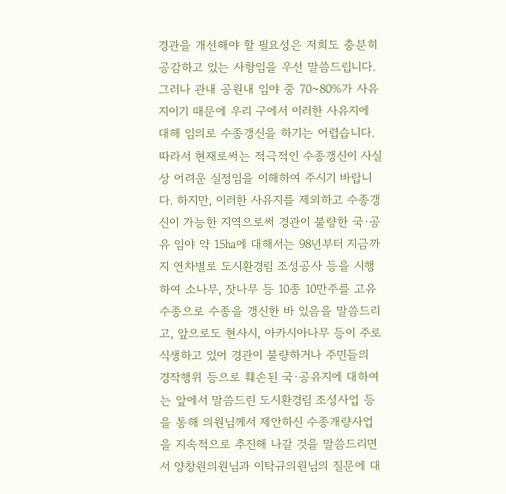경관을 개선해야 할 필요성은 저희도 충분히 공감하고 있는 사항임을 우선 말씀드립니다. 그러나 관내 공원내 임야 중 70~80%가 사유지이기 때문에 우리 구에서 이러한 사유지에 대해 임의로 수종갱신을 하기는 어렵습니다. 따라서 현재로써는 적극적인 수종갱신이 사실상 어려운 실정임을 이해하여 주시기 바랍니다. 하지만, 이러한 사유지를 제외하고 수종갱신이 가능한 지역으로써 경관이 불량한 국·공유 임야 약 15㏊에 대해서는 98년부터 지금까지 연차별로 도시환경림 조성공사 등을 시행하여 소나무, 잣나무 등 10종 10만주를 고유수종으로 수종을 갱신한 바 있음을 말씀드리고, 앞으로도 현사시, 아카시아나무 등이 주로 식생하고 있어 경관이 불량하거나 주민들의 경작행위 등으로 훼손된 국·공유지에 대하여는 앞에서 말씀드린 도시환경림 조성사업 등을 통해 의원님께서 제안하신 수종개량사업을 지속적으로 추진해 나갈 것을 말씀드리면서 양창원의원님과 이탁규의원님의 질문에 대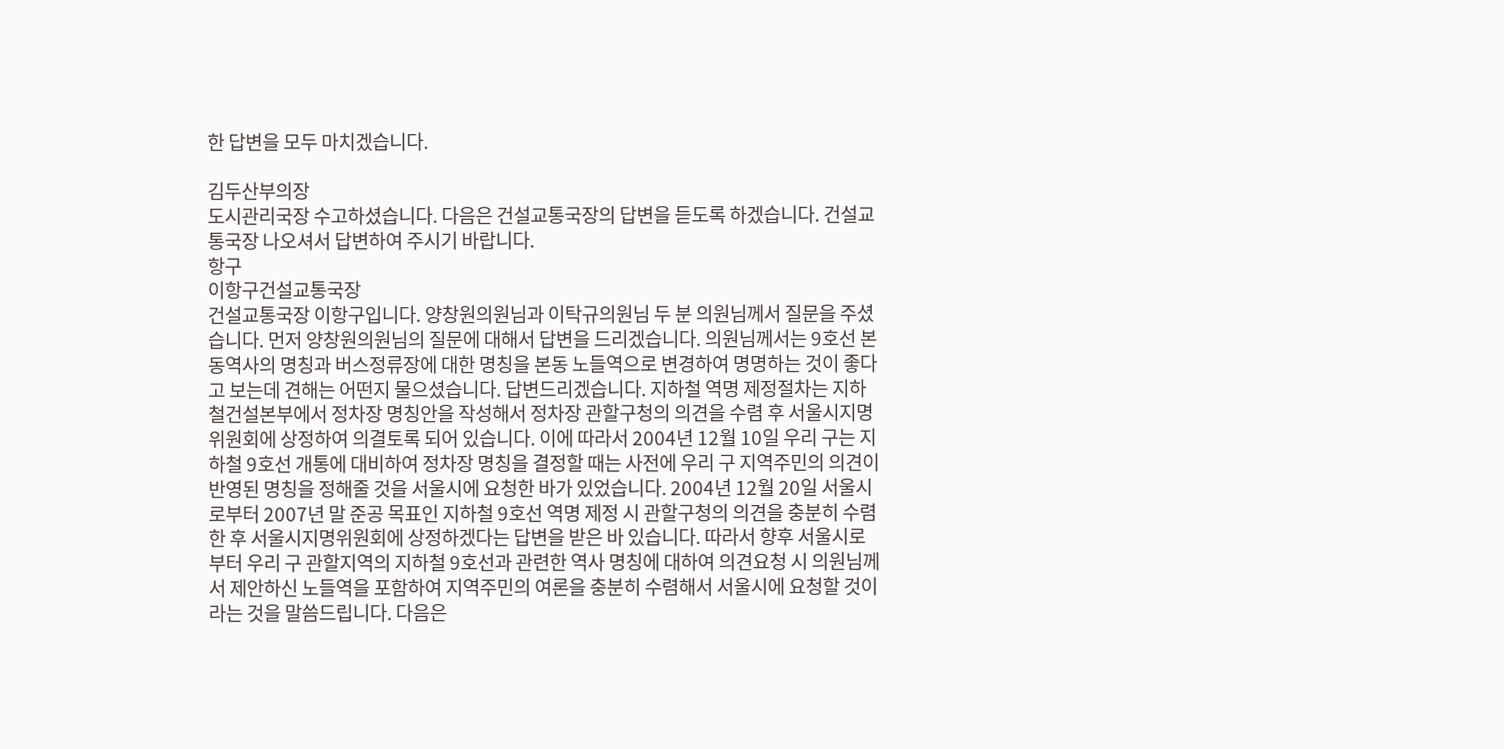한 답변을 모두 마치겠습니다.

김두산부의장
도시관리국장 수고하셨습니다. 다음은 건설교통국장의 답변을 듣도록 하겠습니다. 건설교통국장 나오셔서 답변하여 주시기 바랍니다.
항구
이항구건설교통국장
건설교통국장 이항구입니다. 양창원의원님과 이탁규의원님 두 분 의원님께서 질문을 주셨습니다. 먼저 양창원의원님의 질문에 대해서 답변을 드리겠습니다. 의원님께서는 9호선 본동역사의 명칭과 버스정류장에 대한 명칭을 본동 노들역으로 변경하여 명명하는 것이 좋다고 보는데 견해는 어떤지 물으셨습니다. 답변드리겠습니다. 지하철 역명 제정절차는 지하철건설본부에서 정차장 명칭안을 작성해서 정차장 관할구청의 의견을 수렴 후 서울시지명위원회에 상정하여 의결토록 되어 있습니다. 이에 따라서 2004년 12월 10일 우리 구는 지하철 9호선 개통에 대비하여 정차장 명칭을 결정할 때는 사전에 우리 구 지역주민의 의견이 반영된 명칭을 정해줄 것을 서울시에 요청한 바가 있었습니다. 2004년 12월 20일 서울시로부터 2007년 말 준공 목표인 지하철 9호선 역명 제정 시 관할구청의 의견을 충분히 수렴한 후 서울시지명위원회에 상정하겠다는 답변을 받은 바 있습니다. 따라서 향후 서울시로부터 우리 구 관할지역의 지하철 9호선과 관련한 역사 명칭에 대하여 의견요청 시 의원님께서 제안하신 노들역을 포함하여 지역주민의 여론을 충분히 수렴해서 서울시에 요청할 것이라는 것을 말씀드립니다. 다음은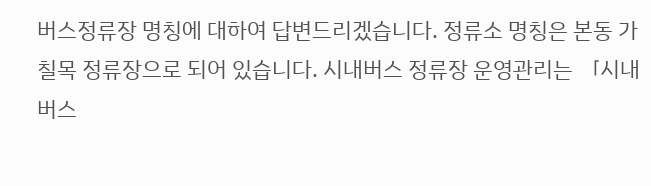버스정류장 명칭에 대하여 답변드리겠습니다. 정류소 명칭은 본동 가칠목 정류장으로 되어 있습니다. 시내버스 정류장 운영관리는 「시내버스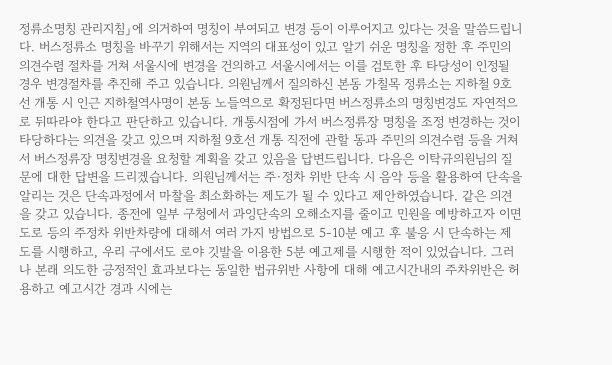정류소명칭 관리지침」에 의거하여 명칭이 부여되고 변경 등이 이루어지고 있다는 것을 말씀드립니다. 버스정류소 명칭을 바꾸기 위해서는 지역의 대표성이 있고 알기 쉬운 명칭을 정한 후 주민의 의견수렴 절차를 거쳐 서울시에 변경을 건의하고 서울시에서는 이를 검토한 후 타당성이 인정될 경우 변경절차를 추진해 주고 있습니다. 의원님께서 질의하신 본동 가칠목 정류소는 지하철 9호선 개통 시 인근 지하철역사명이 본동 노들역으로 확정된다면 버스정류소의 명칭변경도 자연적으로 뒤따라야 한다고 판단하고 있습니다. 개통시점에 가서 버스정류장 명칭을 조정 변경하는 것이 타당하다는 의견을 갖고 있으며 지하철 9호선 개통 직전에 관할 동과 주민의 의견수렴 등을 거쳐서 버스정류장 명칭변경을 요청할 계획을 갖고 있음을 답변드립니다. 다음은 이탁규의원님의 질문에 대한 답변을 드리겠습니다. 의원님께서는 주·정차 위반 단속 시 음악 등을 활용하여 단속을 알리는 것은 단속과정에서 마찰을 최소화하는 제도가 될 수 있다고 제안하였습니다. 같은 의견을 갖고 있습니다. 종전에 일부 구청에서 과잉단속의 오해소지를 줄이고 민원을 예방하고자 이면도로 등의 주정차 위반차량에 대해서 여러 가지 방법으로 5-10분 예고 후 불응 시 단속하는 제도를 시행하고, 우리 구에서도 로야 깃발을 이용한 5분 예고제를 시행한 적이 있었습니다. 그러나 본래 의도한 긍정적인 효과보다는 동일한 법규위반 사항에 대해 예고시간내의 주차위반은 허용하고 예고시간 경과 시에는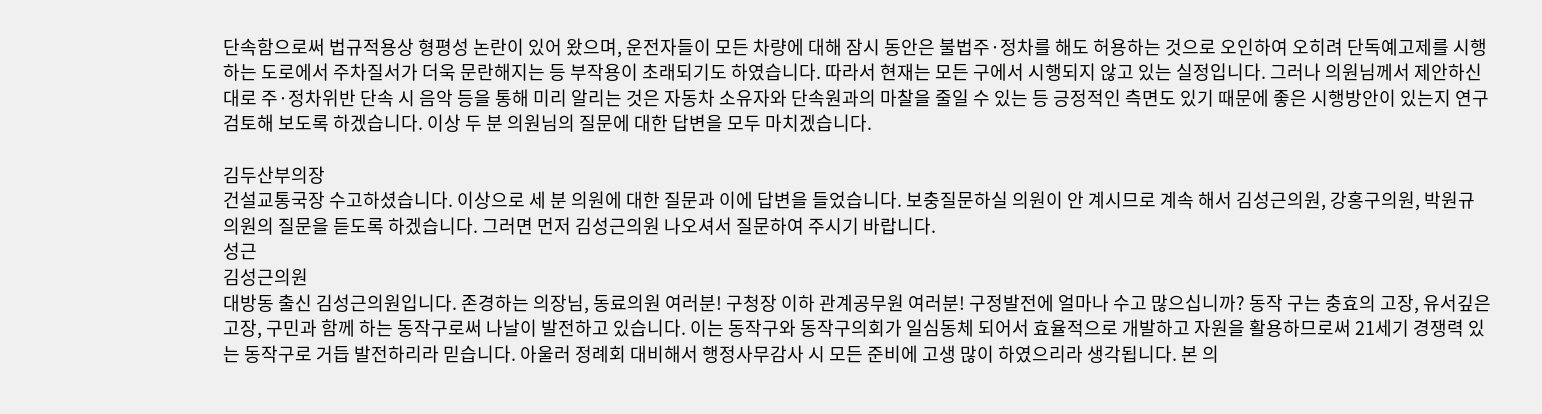단속함으로써 법규적용상 형평성 논란이 있어 왔으며, 운전자들이 모든 차량에 대해 잠시 동안은 불법주·정차를 해도 허용하는 것으로 오인하여 오히려 단독예고제를 시행하는 도로에서 주차질서가 더욱 문란해지는 등 부작용이 초래되기도 하였습니다. 따라서 현재는 모든 구에서 시행되지 않고 있는 실정입니다. 그러나 의원님께서 제안하신 대로 주·정차위반 단속 시 음악 등을 통해 미리 알리는 것은 자동차 소유자와 단속원과의 마찰을 줄일 수 있는 등 긍정적인 측면도 있기 때문에 좋은 시행방안이 있는지 연구검토해 보도록 하겠습니다. 이상 두 분 의원님의 질문에 대한 답변을 모두 마치겠습니다.

김두산부의장
건설교통국장 수고하셨습니다. 이상으로 세 분 의원에 대한 질문과 이에 답변을 들었습니다. 보충질문하실 의원이 안 계시므로 계속 해서 김성근의원, 강홍구의원, 박원규의원의 질문을 듣도록 하겠습니다. 그러면 먼저 김성근의원 나오셔서 질문하여 주시기 바랍니다.
성근
김성근의원
대방동 출신 김성근의원입니다. 존경하는 의장님, 동료의원 여러분! 구청장 이하 관계공무원 여러분! 구정발전에 얼마나 수고 많으십니까? 동작 구는 충효의 고장, 유서깊은 고장, 구민과 함께 하는 동작구로써 나날이 발전하고 있습니다. 이는 동작구와 동작구의회가 일심동체 되어서 효율적으로 개발하고 자원을 활용하므로써 21세기 경쟁력 있는 동작구로 거듭 발전하리라 믿습니다. 아울러 정례회 대비해서 행정사무감사 시 모든 준비에 고생 많이 하였으리라 생각됩니다. 본 의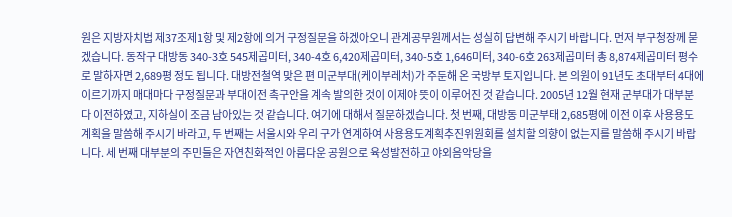원은 지방자치법 제37조제1항 및 제2항에 의거 구정질문을 하겠아오니 관계공무원께서는 성실히 답변해 주시기 바랍니다. 먼저 부구청장께 묻겠습니다. 동작구 대방동 340-3호 545제곱미터, 340-4호 6,420제곱미터, 340-5호 1,646미터, 340-6호 263제곱미터 총 8,874제곱미터 평수로 말하자면 2,689평 정도 됩니다. 대방전철역 맞은 편 미군부대(케이부레처)가 주둔해 온 국방부 토지입니다. 본 의원이 91년도 초대부터 4대에 이르기까지 매대마다 구정질문과 부대이전 촉구안을 계속 발의한 것이 이제야 뜻이 이루어진 것 같습니다. 2005년 12월 현재 군부대가 대부분 다 이전하였고, 지하실이 조금 남아있는 것 같습니다. 여기에 대해서 질문하겠습니다. 첫 번째, 대방동 미군부태 2,685평에 이전 이후 사용용도 계획을 말씀해 주시기 바라고, 두 번째는 서울시와 우리 구가 연계하여 사용용도계획추진위원회를 설치할 의향이 없는지를 말씀해 주시기 바랍니다. 세 번째 대부분의 주민들은 자연친화적인 아름다운 공원으로 육성발전하고 야외음악당을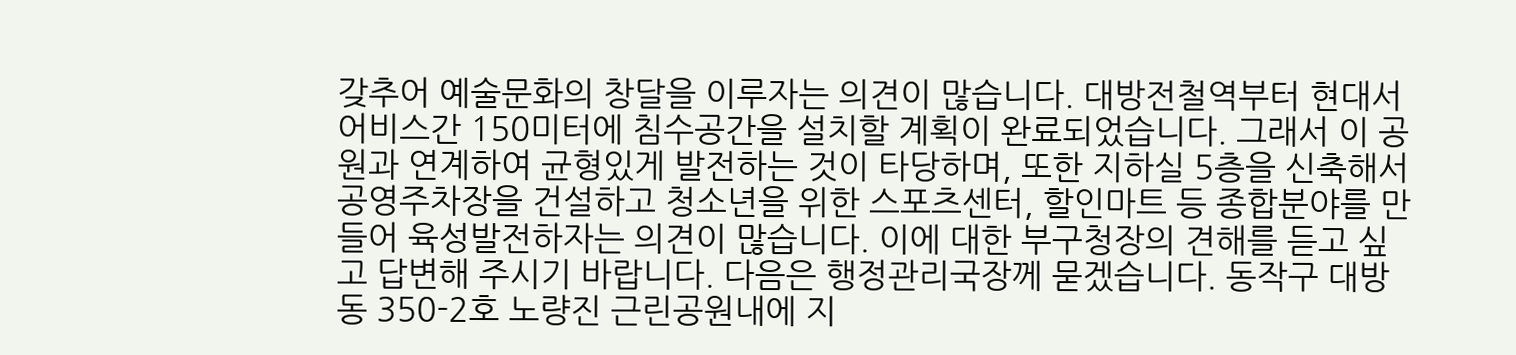갖추어 예술문화의 창달을 이루자는 의견이 많습니다. 대방전철역부터 현대서어비스간 150미터에 침수공간을 설치할 계획이 완료되었습니다. 그래서 이 공원과 연계하여 균형있게 발전하는 것이 타당하며, 또한 지하실 5층을 신축해서 공영주차장을 건설하고 청소년을 위한 스포츠센터, 할인마트 등 종합분야를 만들어 육성발전하자는 의견이 많습니다. 이에 대한 부구청장의 견해를 듣고 싶고 답변해 주시기 바랍니다. 다음은 행정관리국장께 묻겠습니다. 동작구 대방동 350-2호 노량진 근린공원내에 지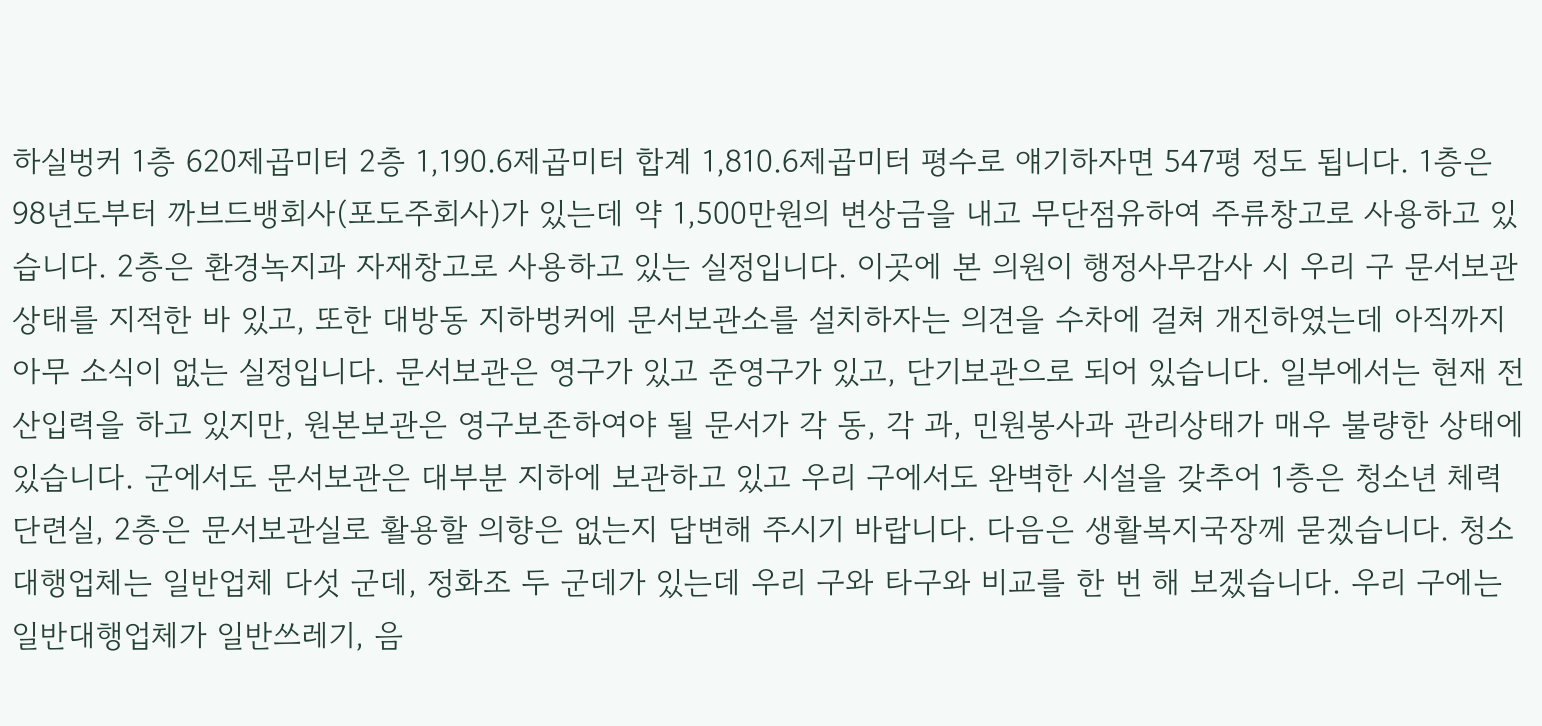하실벙커 1층 620제곱미터 2층 1,190.6제곱미터 합계 1,810.6제곱미터 평수로 얘기하자면 547평 정도 됩니다. 1층은 98년도부터 까브드뱅회사(포도주회사)가 있는데 약 1,500만원의 변상금을 내고 무단점유하여 주류창고로 사용하고 있습니다. 2층은 환경녹지과 자재창고로 사용하고 있는 실정입니다. 이곳에 본 의원이 행정사무감사 시 우리 구 문서보관 상태를 지적한 바 있고, 또한 대방동 지하벙커에 문서보관소를 설치하자는 의견을 수차에 걸쳐 개진하였는데 아직까지 아무 소식이 없는 실정입니다. 문서보관은 영구가 있고 준영구가 있고, 단기보관으로 되어 있습니다. 일부에서는 현재 전산입력을 하고 있지만, 원본보관은 영구보존하여야 될 문서가 각 동, 각 과, 민원봉사과 관리상태가 매우 불량한 상태에 있습니다. 군에서도 문서보관은 대부분 지하에 보관하고 있고 우리 구에서도 완벽한 시설을 갖추어 1층은 청소년 체력단련실, 2층은 문서보관실로 활용할 의향은 없는지 답변해 주시기 바랍니다. 다음은 생활복지국장께 묻겠습니다. 청소대행업체는 일반업체 다섯 군데, 정화조 두 군데가 있는데 우리 구와 타구와 비교를 한 번 해 보겠습니다. 우리 구에는 일반대행업체가 일반쓰레기, 음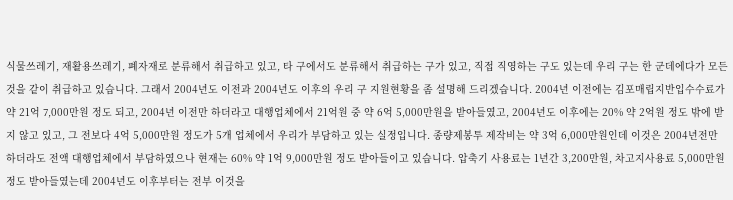식물쓰레기, 재활용쓰레기, 폐자재로 분류해서 취급하고 있고, 타 구에서도 분류해서 취급하는 구가 있고, 직접 직영하는 구도 있는데 우리 구는 한 군데에다가 모든 것을 같이 취급하고 있습니다. 그래서 2004년도 이전과 2004년도 이후의 우리 구 지원현황을 좀 설명해 드리겠습니다. 2004년 이전에는 김포매립지반입수수료가 약 21억 7,000만원 정도 되고, 2004년 이전만 하더라고 대행업체에서 21억원 중 약 6억 5,000만원을 받아들였고, 2004년도 이후에는 20% 약 2억원 정도 밖에 받지 않고 있고, 그 전보다 4억 5,000만원 정도가 5개 업체에서 우리가 부담하고 있는 실정입니다. 종량제봉투 제작비는 약 3억 6,000만원인데 이것은 2004년전만 하더라도 전액 대행업체에서 부담하였으나 현재는 60% 약 1억 9,000만원 정도 받아들이고 있습니다. 압축기 사용료는 1년간 3,200만원, 차고지사용료 5,000만원 정도 받아들였는데 2004년도 이후부터는 전부 이것을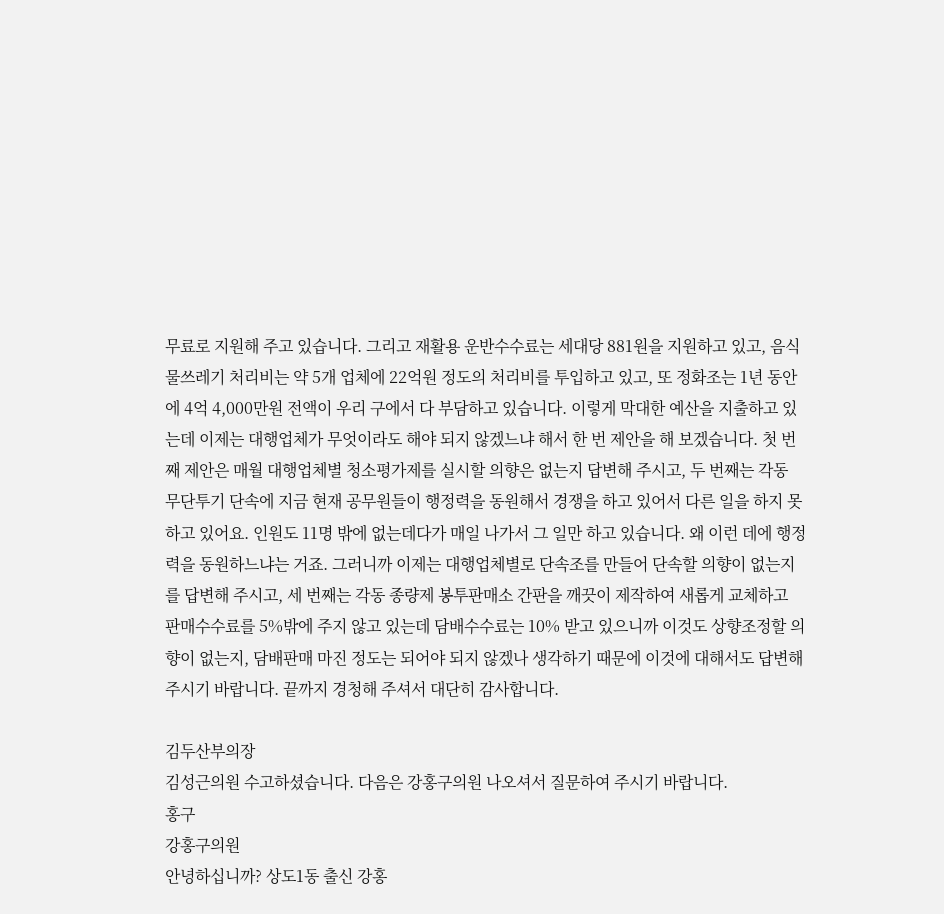무료로 지원해 주고 있습니다. 그리고 재활용 운반수수료는 세대당 881원을 지원하고 있고, 음식물쓰레기 처리비는 약 5개 업체에 22억원 정도의 처리비를 투입하고 있고, 또 정화조는 1년 동안에 4억 4,000만원 전액이 우리 구에서 다 부담하고 있습니다. 이렇게 막대한 예산을 지출하고 있는데 이제는 대행업체가 무엇이라도 해야 되지 않겠느냐 해서 한 번 제안을 해 보겠습니다. 첫 번째 제안은 매월 대행업체별 청소평가제를 실시할 의향은 없는지 답변해 주시고, 두 번째는 각동 무단투기 단속에 지금 현재 공무원들이 행정력을 동원해서 경쟁을 하고 있어서 다른 일을 하지 못하고 있어요. 인원도 11명 밖에 없는데다가 매일 나가서 그 일만 하고 있습니다. 왜 이런 데에 행정력을 동원하느냐는 거죠. 그러니까 이제는 대행업체별로 단속조를 만들어 단속할 의향이 없는지를 답변해 주시고, 세 번째는 각동 종량제 봉투판매소 간판을 깨끗이 제작하여 새롭게 교체하고 판매수수료를 5%밖에 주지 않고 있는데 담배수수료는 10% 받고 있으니까 이것도 상향조정할 의향이 없는지, 담배판매 마진 정도는 되어야 되지 않겠나 생각하기 때문에 이것에 대해서도 답변해 주시기 바랍니다. 끝까지 경청해 주셔서 대단히 감사합니다.

김두산부의장
김성근의원 수고하셨습니다. 다음은 강홍구의원 나오셔서 질문하여 주시기 바랍니다.
홍구
강홍구의원
안녕하십니까? 상도1동 출신 강홍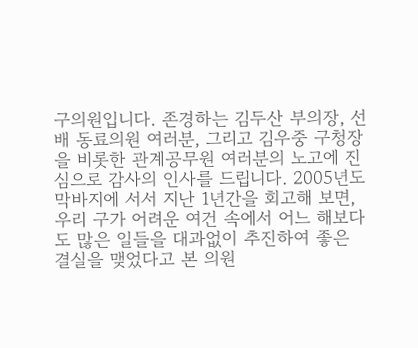구의원입니다. 존경하는 김두산 부의장, 선배 동료의원 여러분, 그리고 김우중 구청장을 비롯한 관계공무원 여러분의 노고에 진심으로 감사의 인사를 드립니다. 2005년도 막바지에 서서 지난 1년간을 회고해 보면, 우리 구가 어려운 여건 속에서 어느 해보다도 많은 일들을 대과없이 추진하여 좋은 결실을 맺었다고 본 의원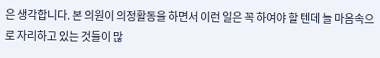은 생각합니다. 본 의원이 의정활동을 하면서 이런 일은 꼭 하여야 할 텐데 늘 마음속으로 자리하고 있는 것들이 많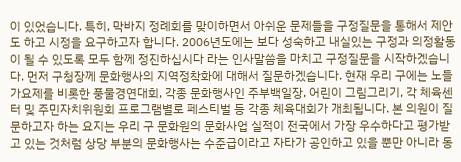이 있었습니다. 특히, 막바지 정례회를 맞이하면서 아쉬운 문제들을 구정질문을 통해서 제안도 하고 시정을 요구하고자 합니다. 2006년도에는 보다 성숙하고 내실있는 구정과 의정활동이 될 수 있도록 모두 함께 정진하십시다 라는 인사말씀을 마치고 구정질문을 시작하겠습니다. 먼저 구청장께 문화행사의 지역정착화에 대해서 질문하겠습니다. 현재 우리 구에는 노들가요제를 비롯한 풍물경연대회, 각종 문화행사인 주부백일장, 어린이 그림그리기, 각 체육센터 및 주민자치위원회 프로그램별로 페스티벌 등 각종 체육대회가 개최됩니다. 본 의원이 질문하고자 하는 요지는 우리 구 문화원의 문화사업 실적이 전국에서 가장 우수하다고 평가받고 있는 것처럼 상당 부분의 문화행사는 수준급이라고 자타가 공인하고 있을 뿐만 아니라 동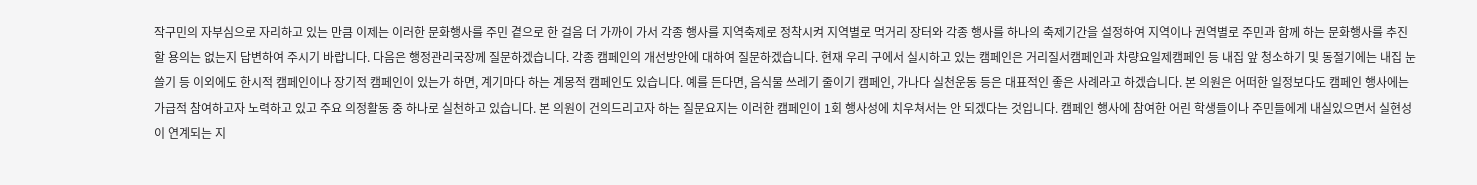작구민의 자부심으로 자리하고 있는 만큼 이제는 이러한 문화행사를 주민 곁으로 한 걸음 더 가까이 가서 각종 행사를 지역축제로 정착시켜 지역별로 먹거리 장터와 각종 행사를 하나의 축제기간을 설정하여 지역이나 권역별로 주민과 함께 하는 문화행사를 추진할 용의는 없는지 답변하여 주시기 바랍니다. 다음은 행정관리국장께 질문하겠습니다. 각종 캠페인의 개선방안에 대하여 질문하겠습니다. 현재 우리 구에서 실시하고 있는 캠페인은 거리질서캠페인과 차량요일제캠페인 등 내집 앞 청소하기 및 동절기에는 내집 눈쓸기 등 이외에도 한시적 캠페인이나 장기적 캠페인이 있는가 하면, 계기마다 하는 계몽적 캠페인도 있습니다. 예를 든다면, 음식물 쓰레기 줄이기 캠페인, 가나다 실천운동 등은 대표적인 좋은 사례라고 하겠습니다. 본 의원은 어떠한 일정보다도 캠페인 행사에는 가급적 참여하고자 노력하고 있고 주요 의정활동 중 하나로 실천하고 있습니다. 본 의원이 건의드리고자 하는 질문요지는 이러한 캠페인이 1회 행사성에 치우쳐서는 안 되겠다는 것입니다. 캠페인 행사에 참여한 어린 학생들이나 주민들에게 내실있으면서 실현성이 연계되는 지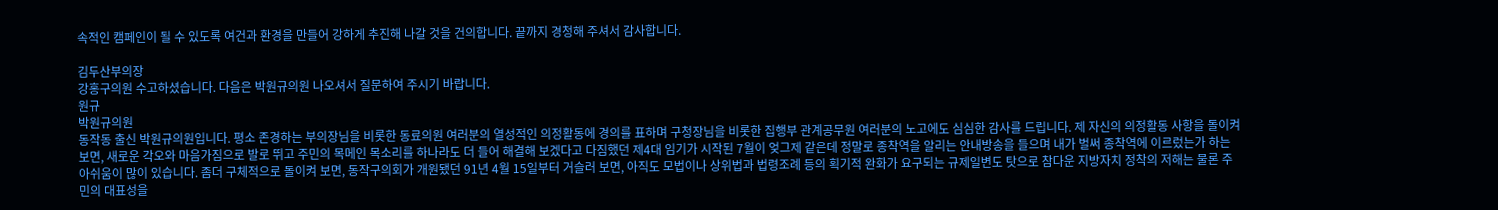속적인 캠페인이 될 수 있도록 여건과 환경을 만들어 강하게 추진해 나갈 것을 건의합니다. 끝까지 경청해 주셔서 감사합니다.

김두산부의장
강홍구의원 수고하셨습니다. 다음은 박원규의원 나오셔서 질문하여 주시기 바랍니다.
원규
박원규의원
동작동 출신 박원규의원입니다. 평소 존경하는 부의장님을 비롯한 동료의원 여러분의 열성적인 의정활동에 경의를 표하며 구청장님을 비롯한 집행부 관계공무원 여러분의 노고에도 심심한 감사를 드립니다. 제 자신의 의정활동 사항을 돌이켜 보면, 새로운 각오와 마음가짐으로 발로 뛰고 주민의 목메인 목소리를 하나라도 더 들어 해결해 보겠다고 다짐했던 제4대 임기가 시작된 7월이 엊그제 같은데 정말로 종착역을 알리는 안내방송을 들으며 내가 벌써 종착역에 이르렀는가 하는 아쉬움이 많이 있습니다. 좀더 구체적으로 돌이켜 보면, 동작구의회가 개원됐던 91년 4월 15일부터 거슬러 보면, 아직도 모법이나 상위법과 법령조례 등의 획기적 완화가 요구되는 규제일변도 탓으로 참다운 지방자치 정착의 저해는 물론 주민의 대표성을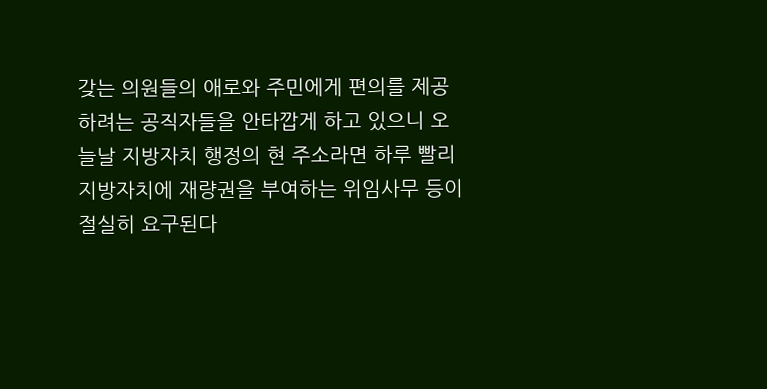갖는 의원들의 애로와 주민에게 편의를 제공하려는 공직자들을 안타깝게 하고 있으니 오늘날 지방자치 행정의 현 주소라면 하루 빨리 지방자치에 재량권을 부여하는 위임사무 등이 절실히 요구된다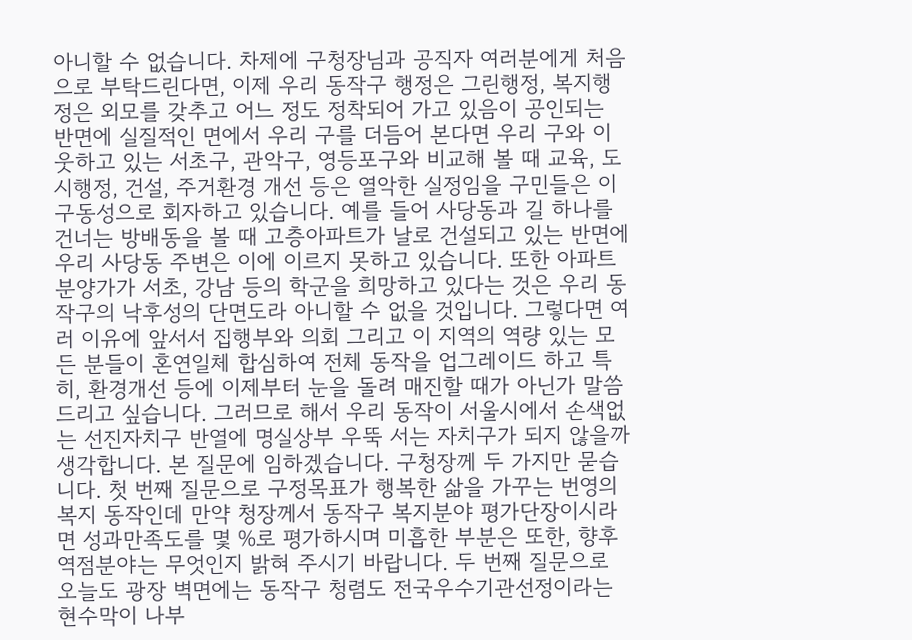아니할 수 없습니다. 차제에 구청장님과 공직자 여러분에게 처음으로 부탁드린다면, 이제 우리 동작구 행정은 그린행정, 복지행정은 외모를 갖추고 어느 정도 정착되어 가고 있음이 공인되는 반면에 실질적인 면에서 우리 구를 더듬어 본다면 우리 구와 이웃하고 있는 서초구, 관악구, 영등포구와 비교해 볼 때 교육, 도시행정, 건설, 주거환경 개선 등은 열악한 실정임을 구민들은 이구동성으로 회자하고 있습니다. 예를 들어 사당동과 길 하나를 건너는 방배동을 볼 때 고층아파트가 날로 건설되고 있는 반면에 우리 사당동 주변은 이에 이르지 못하고 있습니다. 또한 아파트 분양가가 서초, 강남 등의 학군을 희망하고 있다는 것은 우리 동작구의 낙후성의 단면도라 아니할 수 없을 것입니다. 그렇다면 여러 이유에 앞서서 집행부와 의회 그리고 이 지역의 역량 있는 모든 분들이 혼연일체 합심하여 전체 동작을 업그레이드 하고 특히, 환경개선 등에 이제부터 눈을 돌려 매진할 때가 아닌가 말씀드리고 싶습니다. 그러므로 해서 우리 동작이 서울시에서 손색없는 선진자치구 반열에 명실상부 우뚝 서는 자치구가 되지 않을까 생각합니다. 본 질문에 임하겠습니다. 구청장께 두 가지만 묻습니다. 첫 번째 질문으로 구정목표가 행복한 삶을 가꾸는 번영의 복지 동작인데 만약 청장께서 동작구 복지분야 평가단장이시라면 성과만족도를 몇 %로 평가하시며 미흡한 부분은 또한, 향후 역점분야는 무엇인지 밝혀 주시기 바랍니다. 두 번째 질문으로 오늘도 광장 벽면에는 동작구 청렴도 전국우수기관선정이라는 현수막이 나부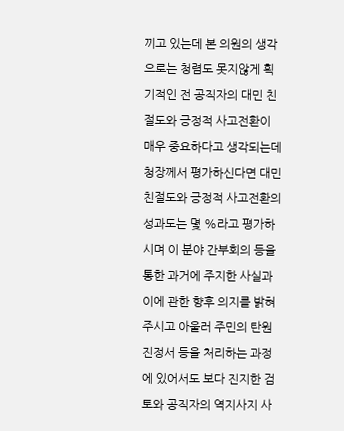끼고 있는데 본 의원의 생각으로는 청렴도 못지않게 획기적인 전 공직자의 대민 친절도와 긍정적 사고전환이 매우 중요하다고 생각되는데 청장께서 평가하신다면 대민친절도와 긍정적 사고전환의 성과도는 몇 %라고 평가하시며 이 분야 간부회의 등을 통한 과거에 주지한 사실과 이에 관한 향후 의지를 밝혀 주시고 아울러 주민의 탄원 진정서 등을 처리하는 과정에 있어서도 보다 진지한 검토와 공직자의 역지사지 사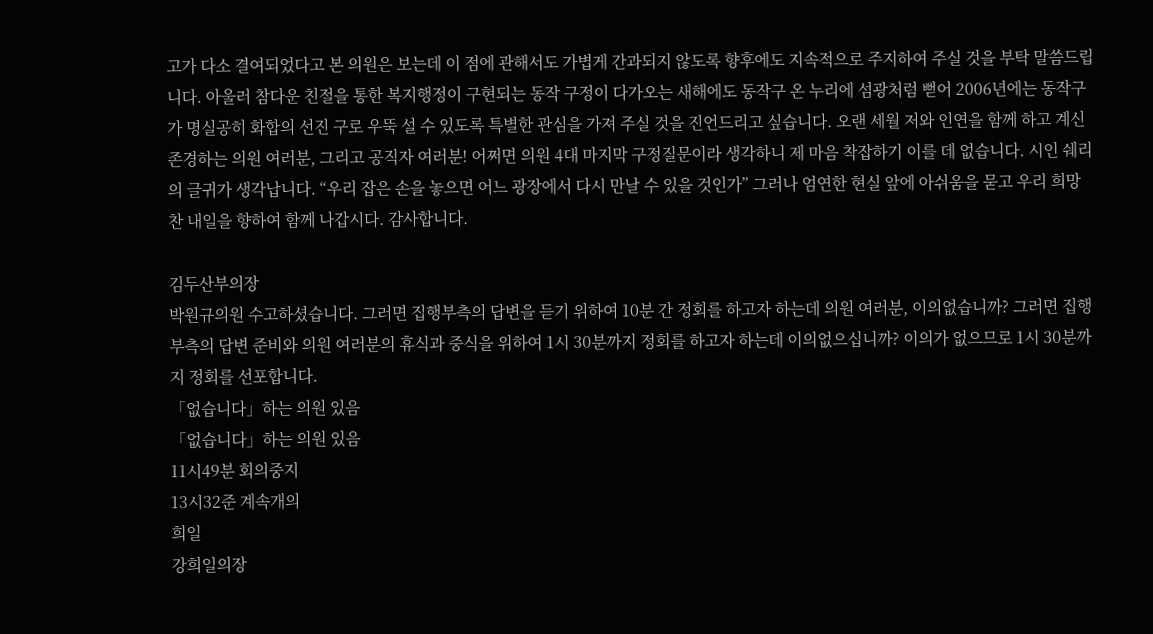고가 다소 결여되었다고 본 의원은 보는데 이 점에 관해서도 가볍게 간과되지 않도록 향후에도 지속적으로 주지하여 주실 것을 부탁 말씀드립니다. 아울러 참다운 친절을 통한 복지행정이 구현되는 동작 구정이 다가오는 새해에도 동작구 온 누리에 섬광처럼 뻗어 2006년에는 동작구가 명실공히 화합의 선진 구로 우뚝 설 수 있도록 특별한 관심을 가져 주실 것을 진언드리고 싶습니다. 오랜 세월 저와 인연을 함께 하고 계신 존경하는 의원 여러분, 그리고 공직자 여러분! 어쩌면 의원 4대 마지막 구정질문이라 생각하니 제 마음 착잡하기 이를 데 없습니다. 시인 쉐리의 글귀가 생각납니다. “우리 잡은 손을 놓으면 어느 광장에서 다시 만날 수 있을 것인가” 그러나 엄연한 현실 앞에 아쉬움을 묻고 우리 희망찬 내일을 향하여 함께 나갑시다. 감사합니다.

김두산부의장
박원규의원 수고하셨습니다. 그러면 집행부측의 답변을 듣기 위하여 10분 간 정회를 하고자 하는데 의원 여러분, 이의없습니까? 그러면 집행부측의 답변 준비와 의원 여러분의 휴식과 중식을 위하여 1시 30분까지 정회를 하고자 하는데 이의없으십니까? 이의가 없으므로 1시 30분까지 정회를 선포합니다.
「없습니다」하는 의원 있음
「없습니다」하는 의원 있음
11시49분 회의중지
13시32준 계속개의
희일
강희일의장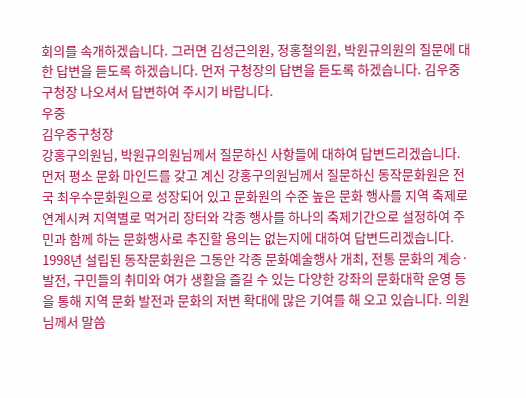회의를 속개하겠습니다. 그러면 김성근의원, 정홍철의원, 박원규의원의 질문에 대한 답변을 듣도록 하겠습니다. 먼저 구청장의 답변을 듣도록 하겠습니다. 김우중 구청장 나오셔서 답변하여 주시기 바랍니다.
우중
김우중구청장
강홍구의원님, 박원규의원님께서 질문하신 사항들에 대하여 답변드리겠습니다. 먼저 평소 문화 마인드를 갖고 계신 강홍구의원님께서 질문하신 동작문화원은 전국 최우수문화원으로 성장되어 있고 문화원의 수준 높은 문화 행사를 지역 축제로 연계시켜 지역별로 먹거리 장터와 각종 행사를 하나의 축제기간으로 설정하여 주민과 함께 하는 문화행사로 추진할 용의는 없는지에 대하여 답변드리겠습니다. 1998년 설립된 동작문화원은 그동안 각종 문화예술행사 개최, 전통 문화의 계승·발전, 구민들의 취미와 여가 생활을 즐길 수 있는 다양한 강좌의 문화대학 운영 등을 통해 지역 문화 발전과 문화의 저변 확대에 많은 기여를 해 오고 있습니다. 의원님께서 말씀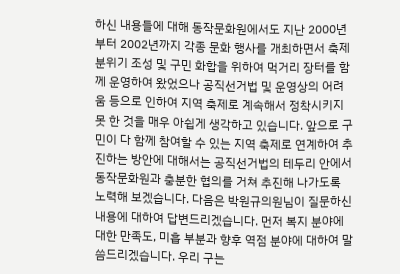하신 내용들에 대해 동작문화원에서도 지난 2000년부터 2002년까지 각종 문화 행사를 개최하면서 축제 분위기 조성 및 구민 화합을 위하여 먹거리 장터를 함께 운영하여 왔었으나 공직선거법 및 운영상의 어려움 등으로 인하여 지역 축제로 계속해서 정착시키지 못 한 것을 매우 아쉽게 생각하고 있습니다. 앞으로 구민이 다 함께 참여할 수 있는 지역 축제로 연계하여 추진하는 방안에 대해서는 공직선거법의 테두리 안에서 동작문화원과 충분한 협의를 거쳐 추진해 나가도록 노력해 보겠습니다. 다음은 박원규의원님이 질문하신 내용에 대하여 답변드리겠습니다. 먼저 복지 분야에 대한 만족도, 미흡 부분과 향후 역점 분야에 대하여 말씀드리겠습니다. 우리 구는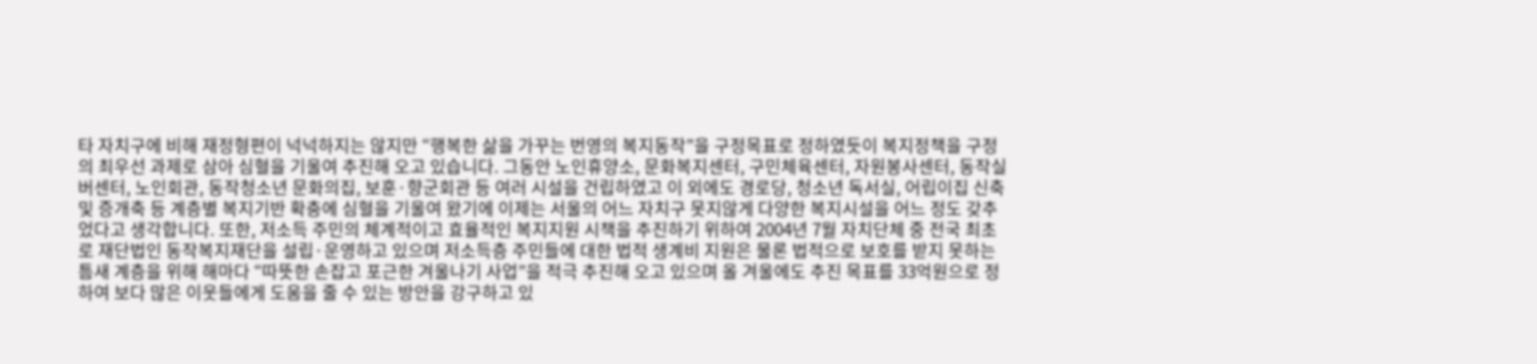타 자치구에 비해 재정형편이 넉넉하지는 않지만 “행복한 삶을 가꾸는 번영의 복지동작”을 구정목표로 정하였듯이 복지정책을 구정의 최우선 과제로 삼아 심혈을 기울여 추진해 오고 있습니다. 그동안 노인휴양소, 문화복지센터, 구민체육센터, 자원봉사센터, 동작실버센터, 노인회관, 동작청소년 문화의집, 보훈·향군회관 등 여러 시설을 건립하였고 이 외에도 경로당, 청소년 독서실, 어립이집 신축 및 증개축 등 계층별 복지기반 확충에 심혈을 기울여 왔기에 이제는 서울의 어느 자치구 못지않게 다양한 복지시설을 어느 정도 갖추었다고 생각합니다. 또한, 저소득 주민의 체계적이고 효율적인 복지지원 시책을 추진하기 위하여 2004년 7월 자치단체 중 전국 최초로 재단법인 동작복지재단을 설립·운영하고 있으며 저소득층 주민들에 대한 법적 생계비 지원은 물론 법적으로 보호를 받지 못하는 틈새 계층을 위해 해마다 “따뜻한 손잡고 포근한 겨울나기 사업”을 적극 추진해 오고 있으며 올 겨울에도 추진 목표를 33억원으로 정하여 보다 많은 이웃들에게 도움을 줄 수 있는 방안을 강구하고 있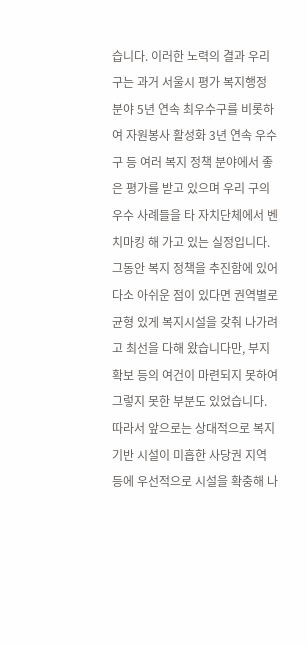습니다. 이러한 노력의 결과 우리 구는 과거 서울시 평가 복지행정 분야 5년 연속 최우수구를 비롯하여 자원봉사 활성화 3년 연속 우수구 등 여러 복지 정책 분야에서 좋은 평가를 받고 있으며 우리 구의 우수 사례들을 타 자치단체에서 벤치마킹 해 가고 있는 실정입니다. 그동안 복지 정책을 추진함에 있어 다소 아쉬운 점이 있다면 권역별로 균형 있게 복지시설을 갖춰 나가려고 최선을 다해 왔습니다만, 부지확보 등의 여건이 마련되지 못하여 그렇지 못한 부분도 있었습니다. 따라서 앞으로는 상대적으로 복지기반 시설이 미흡한 사당권 지역 등에 우선적으로 시설을 확충해 나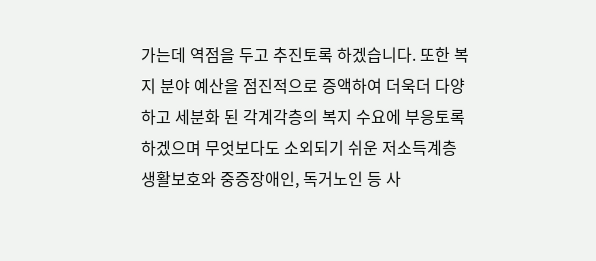가는데 역점을 두고 추진토록 하겠습니다. 또한 복지 분야 예산을 점진적으로 증액하여 더욱더 다양하고 세분화 된 각계각층의 복지 수요에 부응토록 하겠으며 무엇보다도 소외되기 쉬운 저소득계층 생활보호와 중증장애인, 독거노인 등 사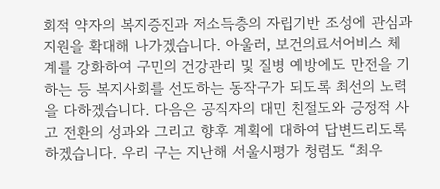회적 약자의 복지증진과 저소득층의 자립기반 조성에 관심과 지원을 확대해 나가겠습니다. 아울러, 보건의료서어비스 체계를 강화하여 구민의 건강관리 및 질병 예방에도 만전을 기하는 등 복지사회를 선도하는 동작구가 되도록 최선의 노력을 다하겠습니다. 다음은 공직자의 대민 친절도와 긍정적 사고 전환의 성과와 그리고 향후 계획에 대하여 답변드리도록 하겠습니다. 우리 구는 지난해 서울시평가 청렴도 “최우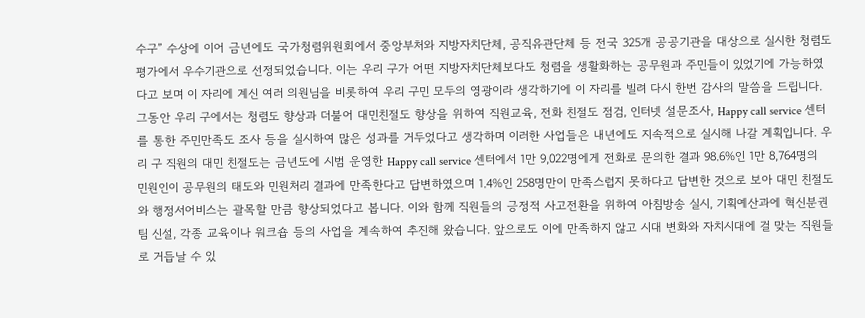수구” 수상에 이어 금년에도 국가청렴위원회에서 중앙부처와 지방자치단체, 공직유관단체 등 전국 325개 공공기관을 대상으로 실시한 청렴도 평가에서 우수기관으로 선정되었습니다. 이는 우리 구가 어떤 지방자치단체보다도 청렴을 생활화하는 공무원과 주민들이 있었기에 가능하였다고 보며 이 자리에 계신 여러 의원님을 비롯하여 우리 구민 모두의 영광이라 생각하기에 이 자리를 빌려 다시 한번 감사의 말씀을 드립니다. 그동안 우리 구에서는 청렴도 향상과 더불어 대민친절도 향상을 위하여 직원교육, 전화 친절도 점검, 인터넷 설문조사, Happy call service 센터를 통한 주민만족도 조사 등을 실시하여 많은 성과를 거두었다고 생각하며 이러한 사업들은 내년에도 지속적으로 실시해 나갈 계획입니다. 우리 구 직원의 대민 친절도는 금년도에 시범 운영한 Happy call service 센터에서 1만 9,022명에게 전화로 문의한 결과 98.6%인 1만 8,764명의 민원인이 공무원의 태도와 민원처리 결과에 만족한다고 답변하였으며 1.4%인 258명만이 만족스럽지 못하다고 답변한 것으로 보아 대민 친절도와 행정서어비스는 괄목할 만큼 향상되었다고 봅니다. 이와 함께 직원들의 긍정적 사고전환을 위하여 아침방송 실시, 기획예산과에 혁신분권팀 신설, 각종 교육이나 워크숍 등의 사업을 계속하여 추진해 왔습니다. 앞으로도 이에 만족하지 않고 시대 변화와 자치시대에 걸 맞는 직원들로 거듭날 수 있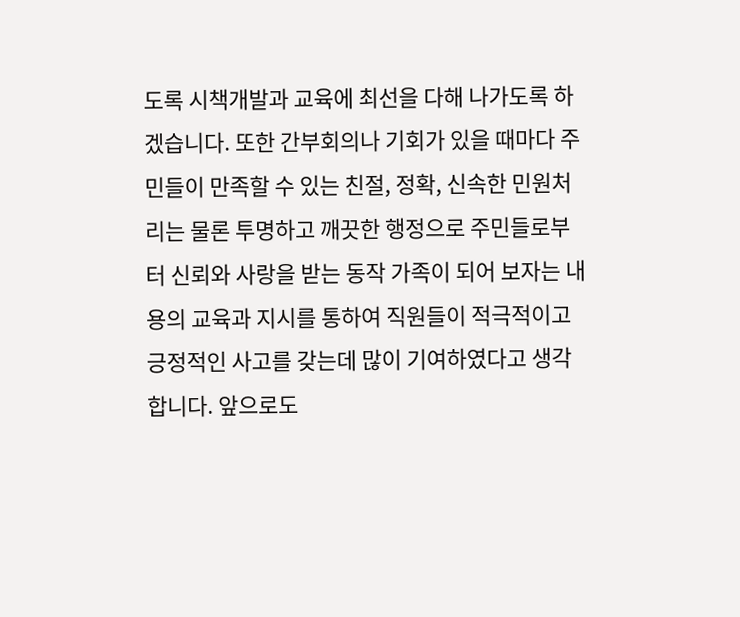도록 시책개발과 교육에 최선을 다해 나가도록 하겠습니다. 또한 간부회의나 기회가 있을 때마다 주민들이 만족할 수 있는 친절, 정확, 신속한 민원처리는 물론 투명하고 깨끗한 행정으로 주민들로부터 신뢰와 사랑을 받는 동작 가족이 되어 보자는 내용의 교육과 지시를 통하여 직원들이 적극적이고 긍정적인 사고를 갖는데 많이 기여하였다고 생각합니다. 앞으로도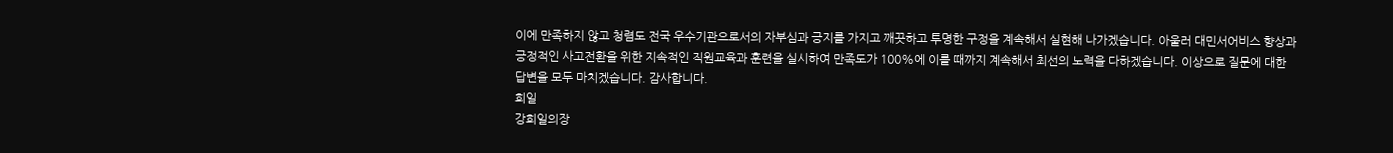이에 만족하지 않고 청렴도 전국 우수기관으로서의 자부심과 긍지를 가지고 깨끗하고 투명한 구정을 계속해서 실현해 나가겠습니다. 아울러 대민서어비스 향상과 긍정적인 사고전환을 위한 지속적인 직원교육과 훈련을 실시하여 만족도가 100%에 이를 때까지 계속해서 최선의 노력을 다하겠습니다. 이상으로 질문에 대한 답변을 모두 마치겠습니다. 감사합니다.
희일
강희일의장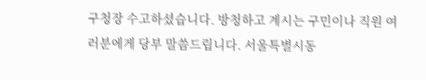구청장 수고하셨습니다. 방청하고 계시는 구민이나 직원 여러분에게 당부 말씀드립니다. 서울특별시동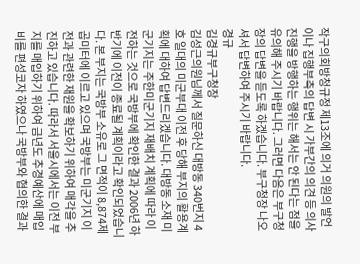작구의회방청규정 제13조에 의거 의원의 발언이나 집행부측의 답변 시 가부간의 의견 등 의사진행을 방행하는 행위는 해서는 안 된다는 점을 유의해 주시기 바랍니다. 그러면 다음은 부구청장의 답변을 듣도록 하겠습니다. 부구청장 나오셔서 답변하여 주시기 바랍니다.
경규
김경규부구청장
김성근의원님께서 질문하신 대방동 340번지 4호 일대의 미군부대 이전 후 당해 부지의 활용계획에 대하여 답변드리겠습니다. 대방동 소재 미군기지는 주한미군기지 재배치 계획에 따라 이전하는 것으로 국방부에 확인한 결과 2006년 하반기에 이전이 종료될 계획이라고 확인되었습니다. 본 부지는 국방부 소유로 그 면적이 8,874제곱미터에 이르고 있으며 국방부는 미군기지 이전과 관련한 재원을 확보하기 위하여 매각을 추진하고 있습니다. 따라서 서울시에서는 이전 부지를 매입하기 위하여 금년도 추경예산에 매입비를 편성코자 하였으나 국방부와 협의한 결과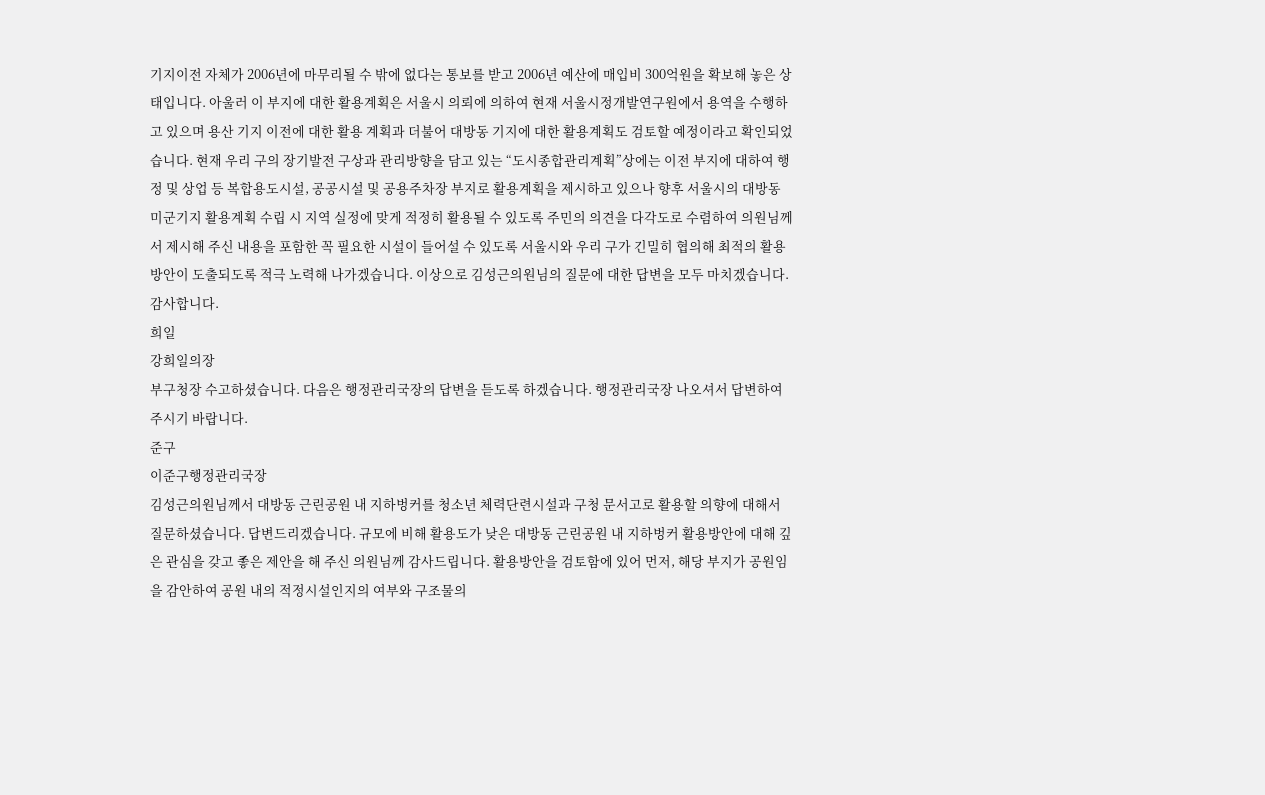기지이전 자체가 2006년에 마무리될 수 밖에 없다는 통보를 받고 2006년 예산에 매입비 300억원을 확보해 놓은 상태입니다. 아울러 이 부지에 대한 활용계획은 서울시 의뢰에 의하여 현재 서울시정개발연구원에서 용역을 수행하고 있으며 용산 기지 이전에 대한 활용 계획과 더불어 대방동 기지에 대한 활용계획도 검토할 예정이라고 확인되었습니다. 현재 우리 구의 장기발전 구상과 관리방향을 담고 있는 “도시종합관리계획”상에는 이전 부지에 대하여 행정 및 상업 등 복합용도시설, 공공시설 및 공용주차장 부지로 활용계획을 제시하고 있으나 향후 서울시의 대방동 미군기지 활용계획 수립 시 지역 실정에 맞게 적정히 활용될 수 있도록 주민의 의견을 다각도로 수렴하여 의원님께서 제시해 주신 내용을 포함한 꼭 필요한 시설이 들어설 수 있도록 서울시와 우리 구가 긴밀히 협의해 최적의 활용방안이 도출되도록 적극 노력해 나가겠습니다. 이상으로 김성근의원님의 질문에 대한 답변을 모두 마치겠습니다. 감사합니다.
희일
강희일의장
부구청장 수고하셨습니다. 다음은 행정관리국장의 답변을 듣도록 하겠습니다. 행정관리국장 나오셔서 답변하여 주시기 바랍니다.
준구
이준구행정관리국장
김성근의원님께서 대방동 근린공원 내 지하벙커를 청소년 체력단련시설과 구청 문서고로 활용할 의향에 대해서 질문하셨습니다. 답변드리겠습니다. 규모에 비해 활용도가 낮은 대방동 근린공원 내 지하벙커 활용방안에 대해 깊은 관심을 갖고 좋은 제안을 해 주신 의원님께 감사드립니다. 활용방안을 검토함에 있어 먼저, 해당 부지가 공원임을 감안하여 공원 내의 적정시설인지의 여부와 구조물의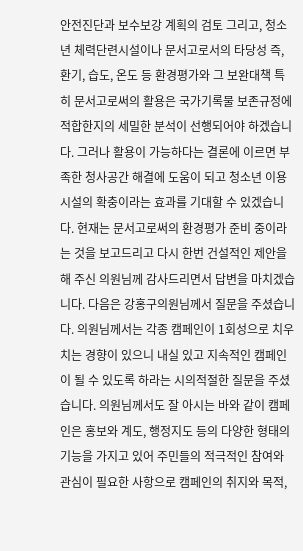안전진단과 보수보강 계획의 검토 그리고, 청소년 체력단련시설이나 문서고로서의 타당성 즉, 환기, 습도, 온도 등 환경평가와 그 보완대책 특히 문서고로써의 활용은 국가기록물 보존규정에 적합한지의 세밀한 분석이 선행되어야 하겠습니다. 그러나 활용이 가능하다는 결론에 이르면 부족한 청사공간 해결에 도움이 되고 청소년 이용시설의 확충이라는 효과를 기대할 수 있겠습니다. 현재는 문서고로써의 환경평가 준비 중이라는 것을 보고드리고 다시 한번 건설적인 제안을 해 주신 의원님께 감사드리면서 답변을 마치겠습니다. 다음은 강홍구의원님께서 질문을 주셨습니다. 의원님께서는 각종 캠페인이 1회성으로 치우치는 경향이 있으니 내실 있고 지속적인 캠페인이 될 수 있도록 하라는 시의적절한 질문을 주셨습니다. 의원님께서도 잘 아시는 바와 같이 캠페인은 홍보와 계도, 행정지도 등의 다양한 형태의 기능을 가지고 있어 주민들의 적극적인 참여와 관심이 필요한 사항으로 캠페인의 취지와 목적,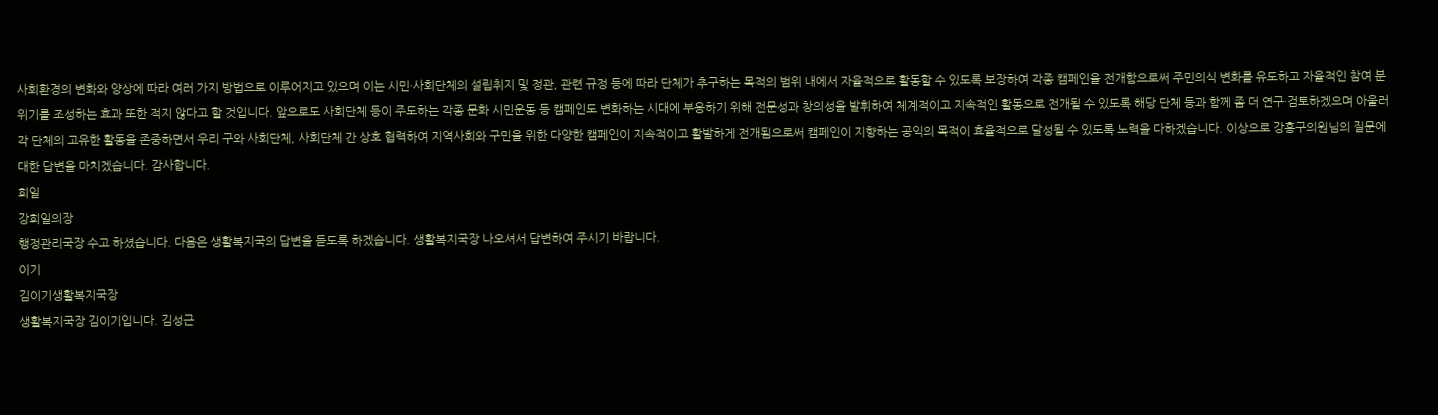사회환경의 변화와 양상에 따라 여러 가지 방법으로 이루어지고 있으며 이는 시민·사회단체의 설립취지 및 정관, 관련 규정 등에 따라 단체가 추구하는 목적의 범위 내에서 자율적으로 활동할 수 있도록 보장하여 각종 캠페인을 전개함으로써 주민의식 변화를 유도하고 자율적인 참여 분위기를 조성하는 효과 또한 적지 않다고 할 것입니다. 앞으로도 사회단체 등이 주도하는 각종 문화 시민운동 등 캠페인도 변화하는 시대에 부응하기 위해 전문성과 창의성을 발휘하여 체계적이고 지속적인 활동으로 전개될 수 있도록 해당 단체 등과 함께 좀 더 연구·검토하겠으며 아울러 각 단체의 고유한 활동을 존중하면서 우리 구와 사회단체, 사회단체 간 상호 협력하여 지역사회와 구민을 위한 다양한 캠페인이 지속적이고 활발하게 전개됨으로써 캠페인이 지향하는 공익의 목적이 효율적으로 달성될 수 있도록 노력을 다하겠습니다. 이상으로 강홍구의원님의 질문에 대한 답변을 마치겠습니다. 감사합니다.
희일
강희일의장
행정관리국장 수고 하셨습니다. 다음은 생활복지국의 답변을 듣도록 하겠습니다. 생활복지국장 나오셔서 답변하여 주시기 바랍니다.
이기
김이기생활복지국장
생활복지국장 김이기입니다. 김성근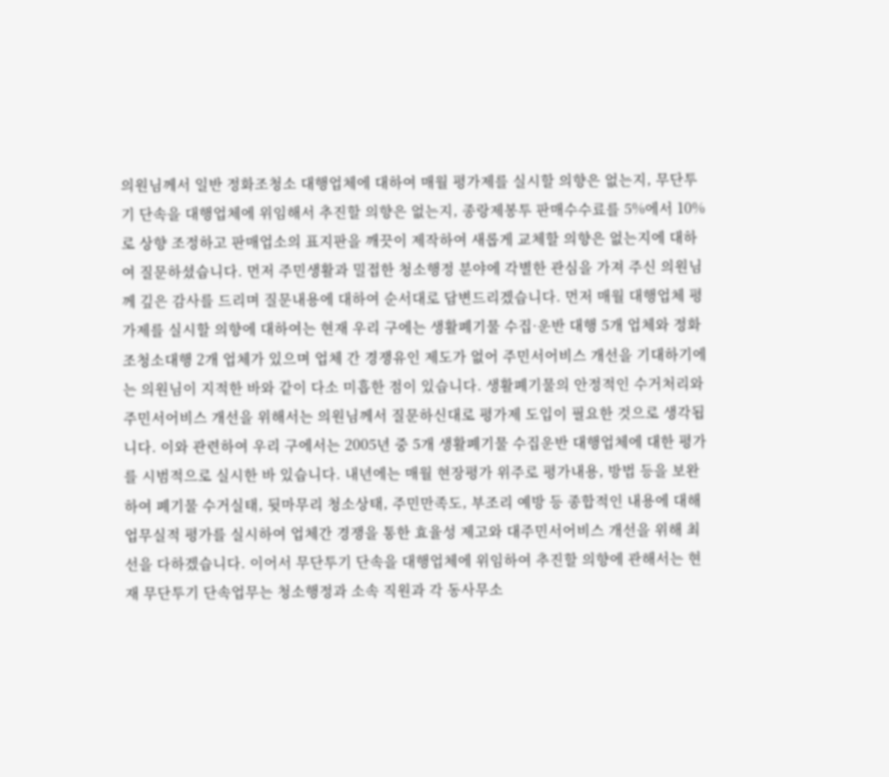의원님께서 일반 정화조청소 대행업체에 대하여 매월 평가제를 실시할 의향은 없는지, 무단투기 단속을 대행업체에 위임해서 추진할 의향은 없는지, 종랑제봉투 판매수수료를 5%에서 10%로 상향 조정하고 판매업소의 표지판을 깨끗이 제작하여 새롭게 교체할 의향은 없는지에 대하여 질문하셨습니다. 먼저 주민생활과 밀접한 청소행정 분야에 각별한 관심을 가져 주신 의원님께 깊은 감사를 드리며 질문내용에 대하여 순서대로 답변드리겠습니다. 먼저 매월 대행업체 평가제를 실시할 의향에 대하여는 현재 우리 구에는 생활폐기물 수집·운반 대행 5개 업체와 정화조청소대행 2개 업체가 있으며 업체 간 경쟁유인 제도가 없어 주민서어비스 개선을 기대하기에는 의원님이 지적한 바와 같이 다소 미흡한 점이 있습니다. 생활폐기물의 안정적인 수거처리와 주민서어비스 개선을 위해서는 의원님께서 질문하신대로 평가제 도입이 필요한 것으로 생각됩니다. 이와 관련하여 우리 구에서는 2005년 중 5개 생활폐기물 수집운반 대행업체에 대한 평가를 시범적으로 실시한 바 있습니다. 내년에는 매월 현장평가 위주로 평가내용, 방법 등을 보완하여 폐기물 수거실태, 뒷마무리 청소상태, 주민만족도, 부조리 예방 등 종합적인 내용에 대해 업무실적 평가를 실시하여 업체간 경쟁을 통한 효율성 제고와 대주민서어비스 개선을 위해 최선을 다하겠습니다. 이어서 무단투기 단속을 대행업체에 위임하여 추진할 의향에 관해서는 현재 무단투기 단속업무는 청소행정과 소속 직원과 각 동사무소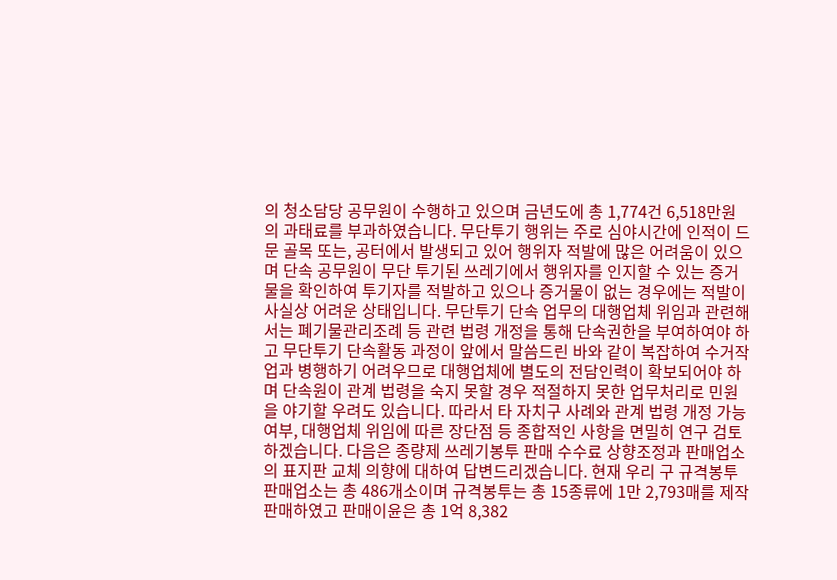의 청소담당 공무원이 수행하고 있으며 금년도에 총 1,774건 6,518만원의 과태료를 부과하였습니다. 무단투기 행위는 주로 심야시간에 인적이 드문 골목 또는, 공터에서 발생되고 있어 행위자 적발에 많은 어려움이 있으며 단속 공무원이 무단 투기된 쓰레기에서 행위자를 인지할 수 있는 증거물을 확인하여 투기자를 적발하고 있으나 증거물이 없는 경우에는 적발이 사실상 어려운 상태입니다. 무단투기 단속 업무의 대행업체 위임과 관련해서는 폐기물관리조례 등 관련 법령 개정을 통해 단속권한을 부여하여야 하고 무단투기 단속활동 과정이 앞에서 말씀드린 바와 같이 복잡하여 수거작업과 병행하기 어려우므로 대행업체에 별도의 전담인력이 확보되어야 하며 단속원이 관계 법령을 숙지 못할 경우 적절하지 못한 업무처리로 민원을 야기할 우려도 있습니다. 따라서 타 자치구 사례와 관계 법령 개정 가능여부, 대행업체 위임에 따른 장단점 등 종합적인 사항을 면밀히 연구 검토하겠습니다. 다음은 종량제 쓰레기봉투 판매 수수료 상향조정과 판매업소의 표지판 교체 의향에 대하여 답변드리겠습니다. 현재 우리 구 규격봉투 판매업소는 총 486개소이며 규격봉투는 총 15종류에 1만 2,793매를 제작 판매하였고 판매이윤은 총 1억 8,382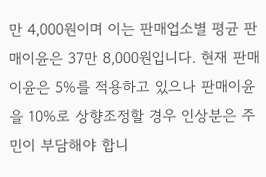만 4,000원이며 이는 판매업소별 평균 판매이윤은 37만 8,000원입니다. 현재 판매이윤은 5%를 적용하고 있으나 판매이윤을 10%로 상향조정할 경우 인상분은 주민이 부담해야 합니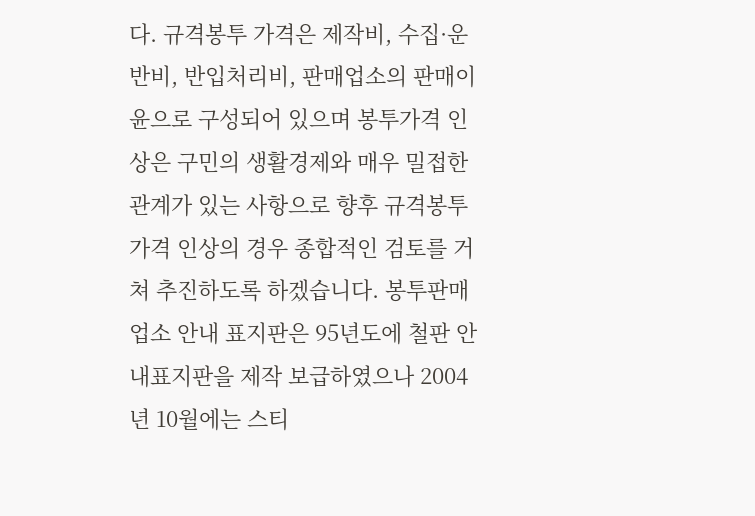다. 규격봉투 가격은 제작비, 수집·운반비, 반입처리비, 판매업소의 판매이윤으로 구성되어 있으며 봉투가격 인상은 구민의 생활경제와 매우 밀접한 관계가 있는 사항으로 향후 규격봉투 가격 인상의 경우 종합적인 검토를 거쳐 추진하도록 하겠습니다. 봉투판매업소 안내 표지판은 95년도에 철판 안내표지판을 제작 보급하였으나 2004년 10월에는 스티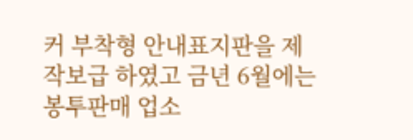커 부착형 안내표지판을 제작보급 하였고 금년 6월에는 봉투판매 업소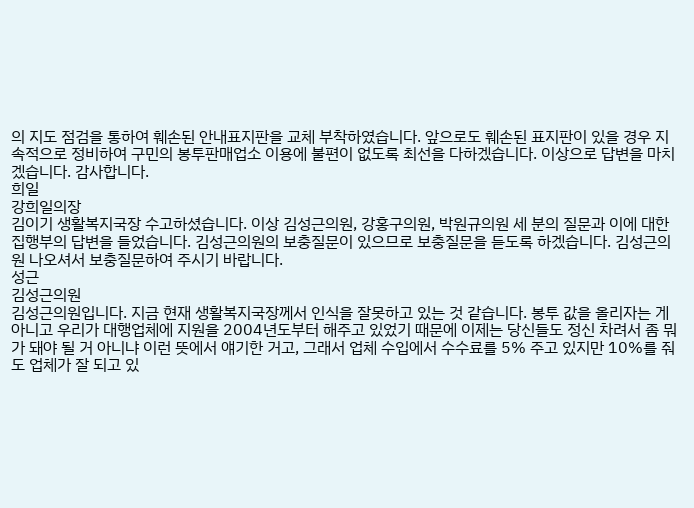의 지도 점검을 통하여 훼손된 안내표지판을 교체 부착하였습니다. 앞으로도 훼손된 표지판이 있을 경우 지속적으로 정비하여 구민의 봉투판매업소 이용에 불편이 없도록 최선을 다하겠습니다. 이상으로 답변을 마치겠습니다. 감사합니다.
희일
강희일의장
김이기 생활복지국장 수고하셨습니다. 이상 김성근의원, 강홍구의원, 박원규의원 세 분의 질문과 이에 대한 집행부의 답변을 들었습니다. 김성근의원의 보충질문이 있으므로 보충질문을 듣도록 하겠습니다. 김성근의원 나오셔서 보충질문하여 주시기 바랍니다.
성근
김성근의원
김성근의원입니다. 지금 현재 생활복지국장께서 인식을 잘못하고 있는 것 같습니다. 봉투 값을 올리자는 게 아니고 우리가 대행업체에 지원을 2004년도부터 해주고 있었기 때문에 이제는 당신들도 정신 차려서 좀 뭐가 돼야 될 거 아니냐 이런 뜻에서 얘기한 거고, 그래서 업체 수입에서 수수료를 5% 주고 있지만 10%를 줘도 업체가 잘 되고 있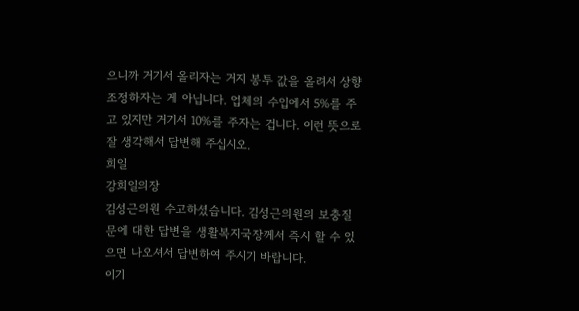으니까 거기서 올리자는 거지 봉투 값을 올려서 상향 조정하자는 게 아닙니다. 업체의 수입에서 5%를 주고 있지만 거기서 10%를 주자는 겁니다. 이런 뜻으로 잘 생각해서 답변해 주십시오.
희일
강희일의장
김성근의원 수고하셨습니다. 김성근의원의 보충질문에 대한 답변을 생활복지국장께서 즉시 할 수 있으면 나오셔서 답변하여 주시기 바랍니다.
이기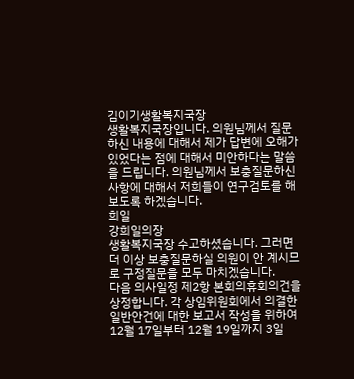김이기생활복지국장
생활복지국장입니다. 의원님께서 질문하신 내용에 대해서 제가 답변에 오해가 있었다는 점에 대해서 미안하다는 말씀을 드립니다. 의원님께서 보충질문하신 사항에 대해서 저희들이 연구검토를 해보도록 하겠습니다.
희일
강희일의장
생활복지국장 수고하셨습니다. 그러면 더 이상 보충질문하실 의원이 안 계시므로 구정질문을 모두 마치겠습니다.
다음 의사일정 제2항 본회의휴회의건을 상정합니다. 각 상임위원회에서 의결한 일반안건에 대한 보고서 작성을 위하여 12월 17일부터 12월 19일까지 3일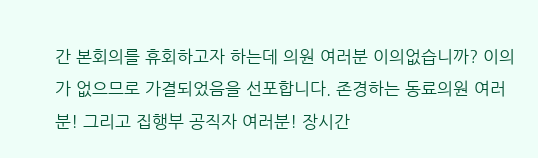간 본회의를 휴회하고자 하는데 의원 여러분 이의없습니까? 이의가 없으므로 가결되었음을 선포합니다. 존경하는 동료의원 여러분! 그리고 집행부 공직자 여러분! 장시간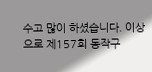수고 많이 하셨습니다. 이상으로 제157회 동작구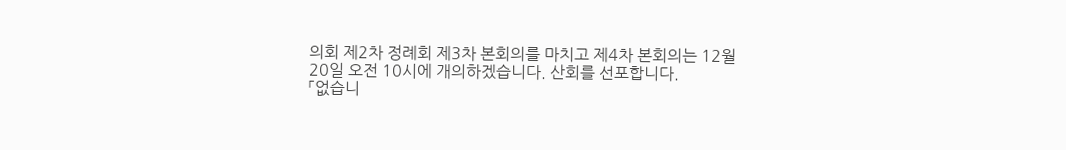의회 제2차 정례회 제3차 본회의를 마치고 제4차 본회의는 12월 20일 오전 10시에 개의하겠습니다. 산회를 선포합니다.
「없습니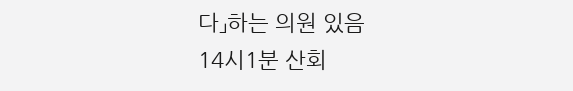다」하는 의원 있음
14시1분 산회